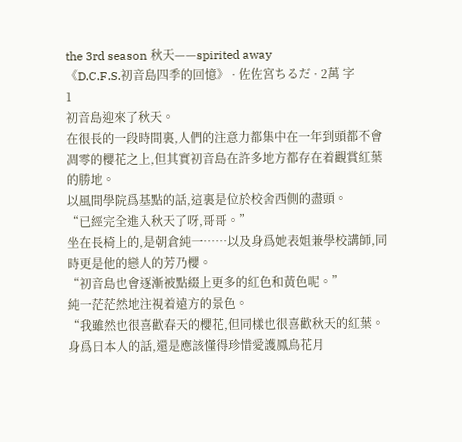the 3rd season 秋天——spirited away
《D.C.F.S.初音島四季的回憶》 · 佐佐宮ちるだ · 2萬 字
1
初音島迎來了秋天。
在很長的一段時間裏,人們的注意力都集中在一年到頭都不會凋零的櫻花之上,但其實初音島在許多地方都存在着觀賞紅葉的勝地。
以風間學院爲基點的話,這裏是位於校舍西側的盡頭。
“已經完全進入秋天了呀,哥哥。”
坐在長椅上的,是朝倉純一……以及身爲她表姐兼學校講師,同時更是他的戀人的芳乃櫻。
“初音島也會逐漸被點綴上更多的紅色和黃色呢。”
純一茫茫然地注視着遠方的景色。
“我雖然也很喜歡春天的櫻花,但同樣也很喜歡秋天的紅葉。身爲日本人的話,還是應該懂得珍惜愛護鳳鳥花月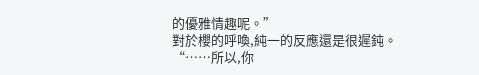的優雅情趣呢。”
對於櫻的呼喚,純一的反應還是很遲鈍。
“……所以,你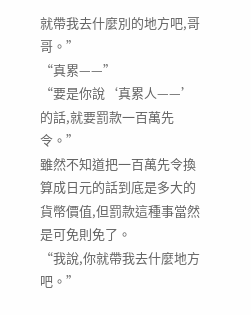就帶我去什麼別的地方吧,哥哥。”
“真累——”
“要是你說‘真累人——’的話,就要罰款一百萬先令。”
雖然不知道把一百萬先令換算成日元的話到底是多大的貨幣價值,但罰款這種事當然是可免則免了。
“我說,你就帶我去什麼地方吧。”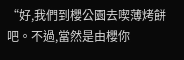“好,我們到櫻公園去喫薄烤餅吧。不過,當然是由櫻你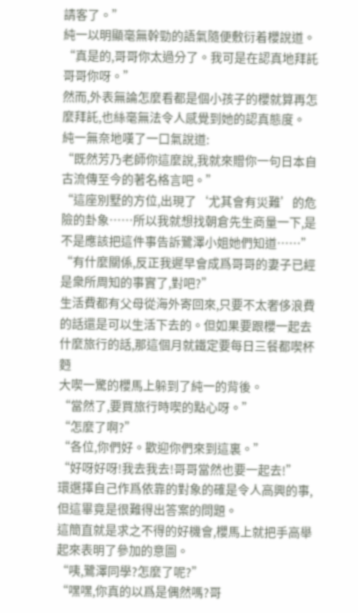請客了。”
純一以明顯毫無幹勁的語氣隨便敷衍着櫻說道。
“真是的,哥哥你太過分了。我可是在認真地拜託哥哥你呀。”
然而,外表無論怎麼看都是個小孩子的櫻就算再怎麼拜託,也絲毫無法令人感覺到她的認真態度。
純一無奈地嘆了一口氣說道:
“既然芳乃老師你這麼說,我就來贈你一句日本自古流傳至今的著名格言吧。”
“這座別墅的方位,出現了‘尤其會有災難’的危險的卦象……所以我就想找朝倉先生商量一下,是不是應該把這件事告訴鷺澤小姐她們知道……”
“有什麼關係,反正我遲早會成爲哥哥的妻子已經是衆所周知的事實了,對吧?”
生活費都有父母從海外寄回來,只要不太奢侈浪費的話還是可以生活下去的。但如果要跟櫻一起去什麼旅行的話,那這個月就鐵定要每日三餐都喫杯麪
大喫一驚的櫻馬上躲到了純一的背後。
“當然了,要買旅行時喫的點心呀。”
“怎麼了啊?”
“各位,你們好。歡迎你們來到這裏。”
“好呀好呀!我去我去!哥哥當然也要一起去!”
環選擇自己作爲依靠的對象的確是令人高興的事,但這畢竟是很難得出答案的問題。
這簡直就是求之不得的好機會,櫻馬上就把手高舉起來表明了參加的意圖。
“咦,鷺澤同學?怎麼了呢?”
“嘿嘿,你真的以爲是偶然嗎?哥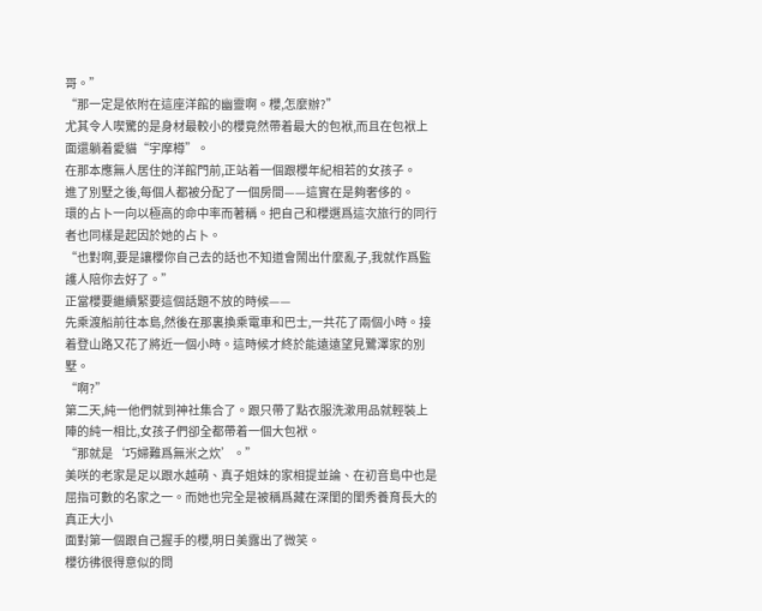哥。”
“那一定是依附在這座洋館的幽靈啊。櫻,怎麼辦?”
尤其令人喫驚的是身材最較小的櫻竟然帶着最大的包袱,而且在包袱上面還躺着愛貓“宇摩樽”。
在那本應無人居住的洋館門前,正站着一個跟櫻年紀相若的女孩子。
進了別墅之後,每個人都被分配了一個房間——這實在是夠奢侈的。
環的占卜一向以極高的命中率而著稱。把自己和櫻選爲這次旅行的同行者也同樣是起因於她的占卜。
“也對啊,要是讓櫻你自己去的話也不知道會鬧出什麼亂子,我就作爲監護人陪你去好了。”
正當櫻要繼續緊要這個話題不放的時候——
先乘渡船前往本島,然後在那裏換乘電車和巴士,一共花了兩個小時。接着登山路又花了將近一個小時。這時候才終於能遠遠望見鷺澤家的別墅。
“啊?”
第二天,純一他們就到神社集合了。跟只帶了點衣服洗漱用品就輕裝上陣的純一相比,女孩子們卻全都帶着一個大包袱。
“那就是‘巧婦難爲無米之炊’。”
美咲的老家是足以跟水越萌、真子姐妹的家相提並論、在初音島中也是屈指可數的名家之一。而她也完全是被稱爲藏在深閨的閨秀養育長大的真正大小
面對第一個跟自己握手的櫻,明日美露出了微笑。
櫻彷彿很得意似的問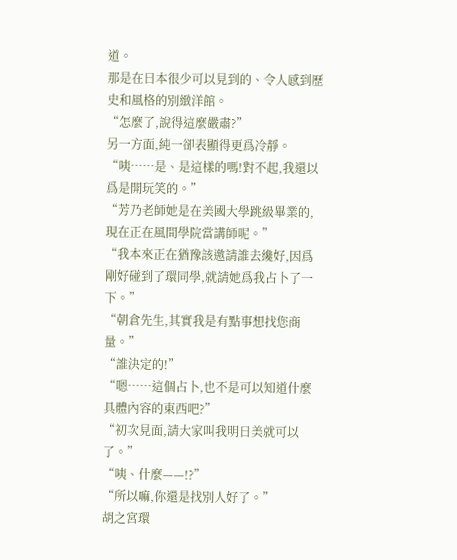道。
那是在日本很少可以見到的、令人感到歷史和風格的別緻洋館。
“怎麼了,說得這麼嚴肅?”
另一方面,純一卻表顯得更爲冷靜。
“咦……是、是這樣的嗎!對不起,我還以爲是開玩笑的。”
“芳乃老師她是在美國大學跳級畢業的,現在正在風間學院當講師呢。”
“我本來正在猶豫該邀請誰去纔好,因爲剛好碰到了環同學,就請她爲我占卜了一下。”
“朝倉先生,其實我是有點事想找您商量。”
“誰決定的!”
“嗯……這個占卜,也不是可以知道什麼具體內容的東西吧?”
“初次見面,請大家叫我明日美就可以了。”
“咦、什麼——!?”
“所以嘛,你還是找別人好了。”
胡之宮環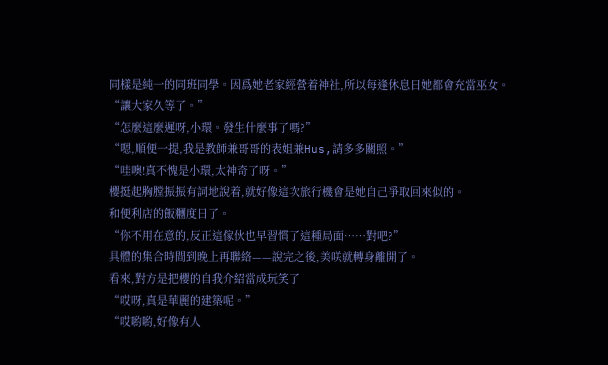同樣是純一的同班同學。因爲她老家經營着神社,所以每逢休息日她都會充當巫女。
“讓大家久等了。”
“怎麼這麼遲呀,小環。發生什麼事了嗎?”
“嗯,順便一提,我是教師兼哥哥的表姐兼Hus,請多多關照。”
“哇噢!真不愧是小環,太神奇了呀。”
櫻挺起胸膛振振有詞地說着,就好像這次旅行機會是她自己爭取回來似的。
和便利店的飯糰度日了。
“你不用在意的,反正這傢伙也早習慣了這種局面……對吧?”
具體的集合時間到晚上再聯絡——說完之後,美咲就轉身離開了。
看來,對方是把櫻的自我介紹當成玩笑了
“哎呀,真是華麗的建築呢。”
“哎喲喲,好像有人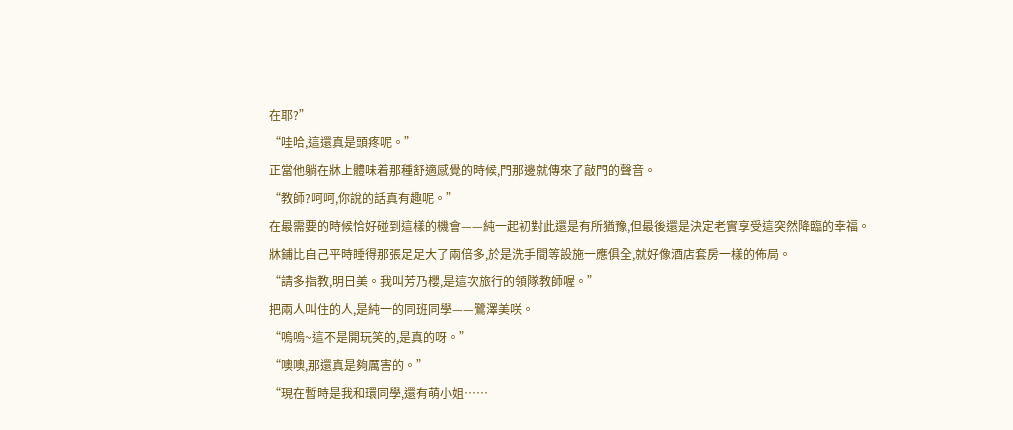在耶?”
“哇哈,這還真是頭疼呢。”
正當他躺在牀上體味着那種舒適感覺的時候,門那邊就傳來了敲門的聲音。
“教師?呵呵,你說的話真有趣呢。”
在最需要的時候恰好碰到這樣的機會——純一起初對此還是有所猶豫,但最後還是決定老實享受這突然降臨的幸福。
牀鋪比自己平時睡得那張足足大了兩倍多,於是洗手間等設施一應俱全,就好像酒店套房一樣的佈局。
“請多指教,明日美。我叫芳乃櫻,是這次旅行的領隊教師喔。”
把兩人叫住的人,是純一的同班同學——鷺澤美咲。
“嗚嗚~這不是開玩笑的,是真的呀。”
“噢噢,那還真是夠厲害的。”
“現在暫時是我和環同學,還有萌小姐……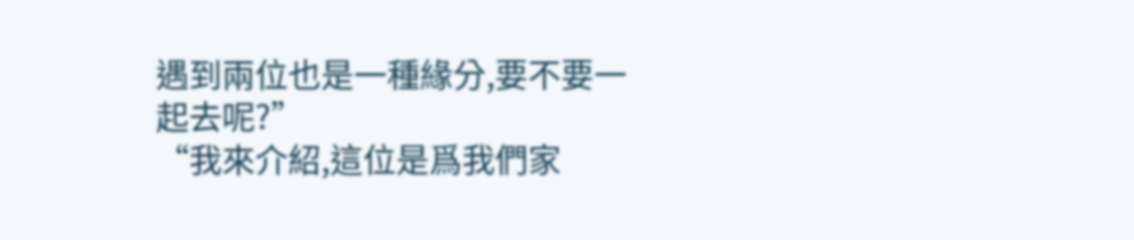遇到兩位也是一種緣分,要不要一起去呢?”
“我來介紹,這位是爲我們家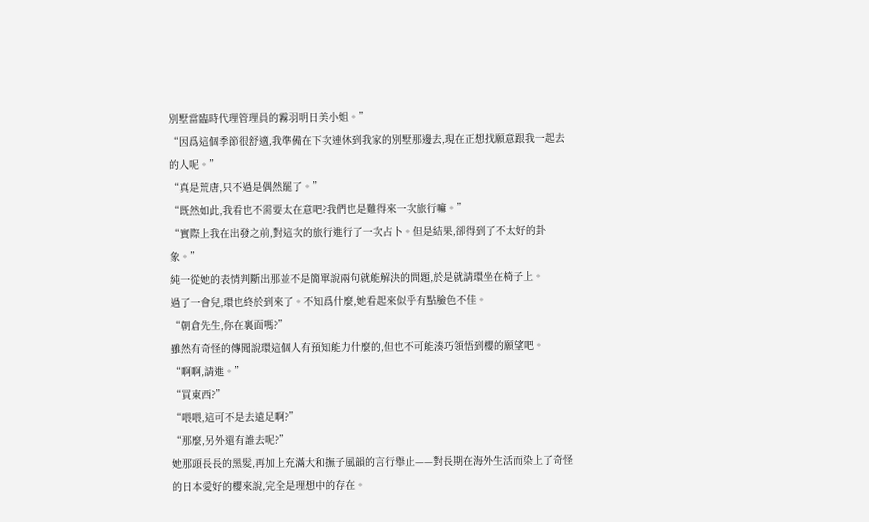別墅當臨時代理管理員的霧羽明日美小姐。”
“因爲這個季節很舒適,我準備在下次連休到我家的別墅那邊去,現在正想找願意跟我一起去的人呢。”
“真是荒唐,只不過是偶然罷了。”
“既然如此,我看也不需要太在意吧?我們也是難得來一次旅行嘛。”
“實際上我在出發之前,對這次的旅行進行了一次占卜。但是結果,卻得到了不太好的卦象。”
純一從她的表情判斷出那並不是簡單說兩句就能解決的問題,於是就請環坐在椅子上。
過了一會兒,環也終於到來了。不知爲什麼,她看起來似乎有點臉色不佳。
“朝倉先生,你在裏面嗎?”
雖然有奇怪的傳聞說環這個人有預知能力什麼的,但也不可能湊巧領悟到櫻的願望吧。
“啊啊,請進。”
“買東西?”
“喂喂,這可不是去遠足啊?”
“那麼,另外還有誰去呢?”
她那頭長長的黑髮,再加上充滿大和撫子風韻的言行舉止——對長期在海外生活而染上了奇怪的日本愛好的櫻來說,完全是理想中的存在。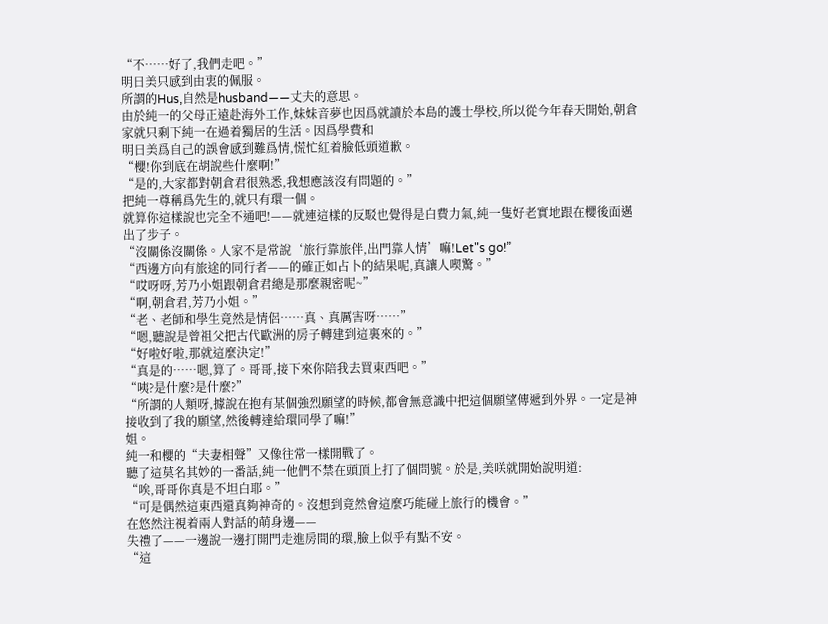“不……好了,我們走吧。”
明日美只感到由衷的佩服。
所謂的Hus,自然是husband——丈夫的意思。
由於純一的父母正遠赴海外工作,妹妹音夢也因爲就讀於本島的護士學校,所以從今年春天開始,朝倉家就只剩下純一在過着獨居的生活。因爲學費和
明日美爲自己的誤會感到難爲情,慌忙紅着臉低頭道歉。
“櫻!你到底在胡說些什麼啊!”
“是的,大家都對朝倉君很熟悉,我想應該沒有問題的。”
把純一尊稱爲先生的,就只有環一個。
就算你這樣說也完全不通吧!——就連這樣的反駁也覺得是白費力氣,純一隻好老實地跟在櫻後面邁出了步子。
“沒關係沒關係。人家不是常說‘旅行靠旅伴,出門靠人情’嘛!Let"s go!”
“西邊方向有旅途的同行者——的確正如占卜的結果呢,真讓人喫驚。”
“哎呀呀,芳乃小姐跟朝倉君總是那麼親密呢~”
“啊,朝倉君,芳乃小姐。”
“老、老師和學生竟然是情侶……真、真厲害呀……”
“嗯,聽說是曾祖父把古代歐洲的房子轉建到這裏來的。”
“好啦好啦,那就這麼決定!”
“真是的……嗯,算了。哥哥,接下來你陪我去買東西吧。”
“咦?是什麼?是什麼?”
“所謂的人類呀,據說在抱有某個強烈願望的時候,都會無意識中把這個願望傳遞到外界。一定是神接收到了我的願望,然後轉達給環同學了嘛!”
姐。
純一和櫻的“夫妻相聲”又像往常一樣開戰了。
聽了這莫名其妙的一番話,純一他們不禁在頭頂上打了個問號。於是,美咲就開始說明道:
“唉,哥哥你真是不坦白耶。”
“可是偶然這東西還真夠神奇的。沒想到竟然會這麼巧能碰上旅行的機會。”
在悠然注視着兩人對話的萌身邊——
失禮了——一邊說一邊打開門走進房間的環,臉上似乎有點不安。
“這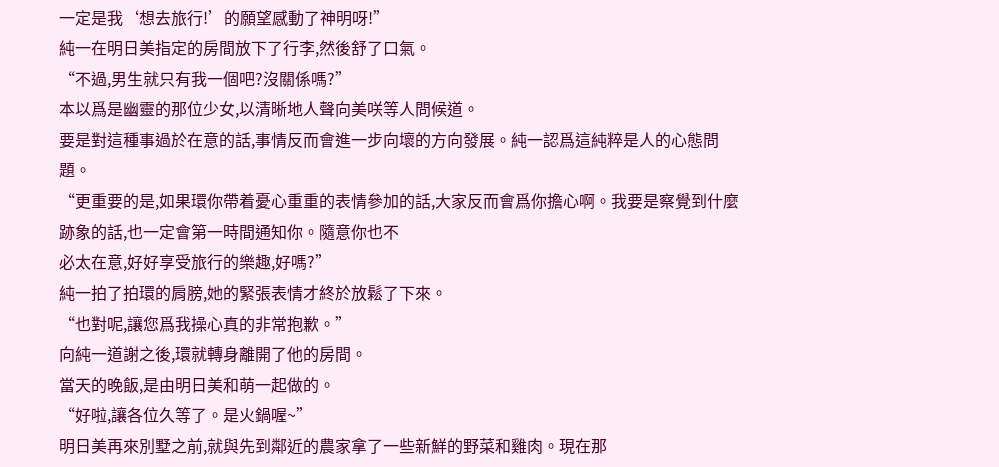一定是我‘想去旅行!’的願望感動了神明呀!”
純一在明日美指定的房間放下了行李,然後舒了口氣。
“不過,男生就只有我一個吧?沒關係嗎?”
本以爲是幽靈的那位少女,以清晰地人聲向美咲等人問候道。
要是對這種事過於在意的話,事情反而會進一步向壞的方向發展。純一認爲這純粹是人的心態問題。
“更重要的是,如果環你帶着憂心重重的表情參加的話,大家反而會爲你擔心啊。我要是察覺到什麼跡象的話,也一定會第一時間通知你。隨意你也不
必太在意,好好享受旅行的樂趣,好嗎?”
純一拍了拍環的肩膀,她的緊張表情才終於放鬆了下來。
“也對呢,讓您爲我操心真的非常抱歉。”
向純一道謝之後,環就轉身離開了他的房間。
當天的晚飯,是由明日美和萌一起做的。
“好啦,讓各位久等了。是火鍋喔~”
明日美再來別墅之前,就與先到鄰近的農家拿了一些新鮮的野菜和雞肉。現在那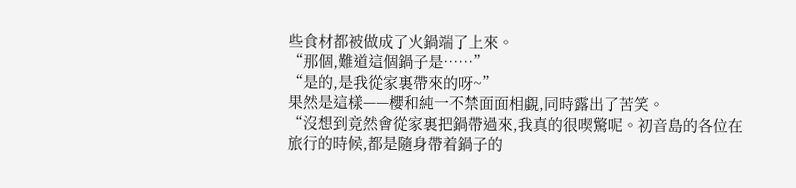些食材都被做成了火鍋端了上來。
“那個,難道這個鍋子是……”
“是的,是我從家裏帶來的呀~”
果然是這樣——櫻和純一不禁面面相覷,同時露出了苦笑。
“沒想到竟然會從家裏把鍋帶過來,我真的很喫驚呢。初音島的各位在旅行的時候,都是隨身帶着鍋子的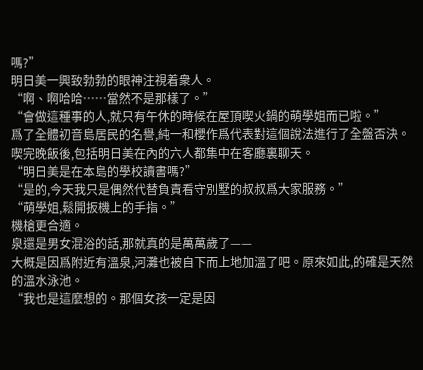嗎?”
明日美一興致勃勃的眼神注視着衆人。
“啊、啊哈哈……當然不是那樣了。”
“會做這種事的人,就只有午休的時候在屋頂喫火鍋的萌學姐而已啦。”
爲了全體初音島居民的名譽,純一和櫻作爲代表對這個說法進行了全盤否決。
喫完晚飯後,包括明日美在內的六人都集中在客廳裏聊天。
“明日美是在本島的學校讀書嗎?”
“是的,今天我只是偶然代替負責看守別墅的叔叔爲大家服務。”
“萌學姐,鬆開扳機上的手指。”
機槍更合適。
泉還是男女混浴的話,那就真的是萬萬歲了——
大概是因爲附近有溫泉,河灘也被自下而上地加溫了吧。原來如此,的確是天然的溫水泳池。
“我也是這麼想的。那個女孩一定是因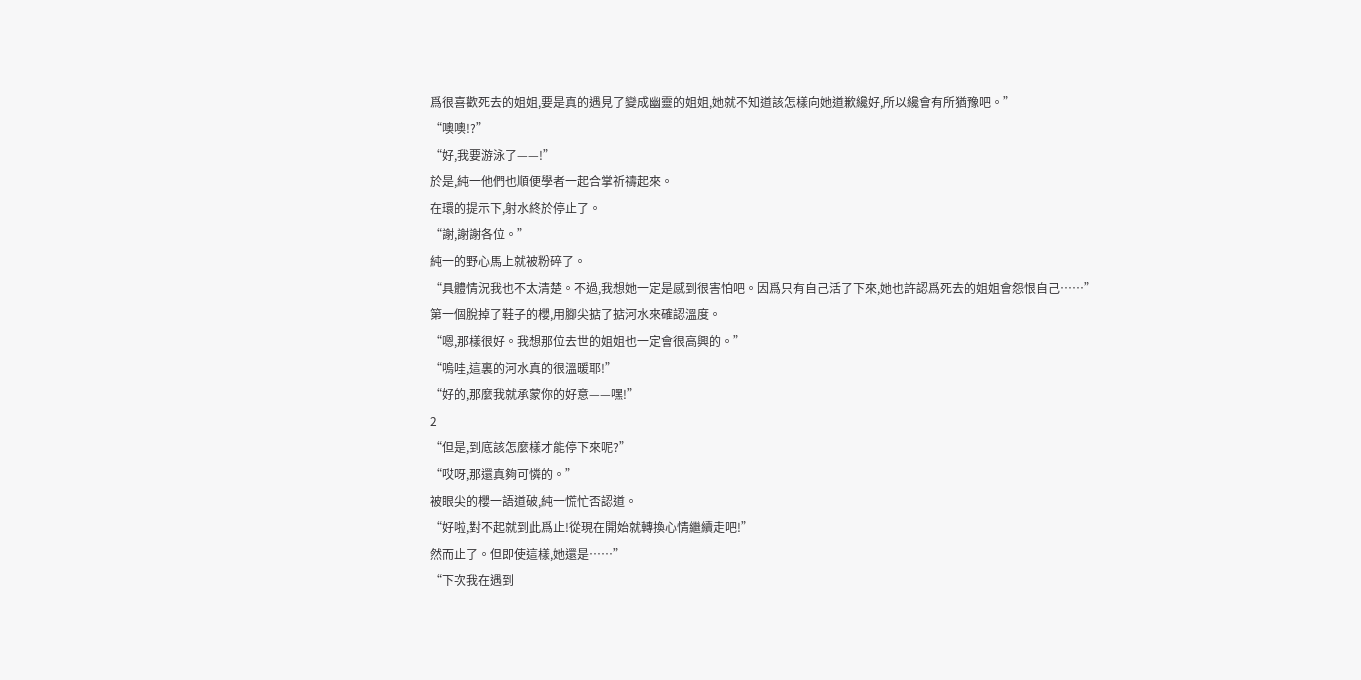爲很喜歡死去的姐姐,要是真的遇見了變成幽靈的姐姐,她就不知道該怎樣向她道歉纔好,所以纔會有所猶豫吧。”
“噢噢!?”
“好,我要游泳了——!”
於是,純一他們也順便學者一起合掌祈禱起來。
在環的提示下,射水終於停止了。
“謝,謝謝各位。”
純一的野心馬上就被粉碎了。
“具體情況我也不太清楚。不過,我想她一定是感到很害怕吧。因爲只有自己活了下來,她也許認爲死去的姐姐會怨恨自己……”
第一個脫掉了鞋子的櫻,用腳尖掂了掂河水來確認溫度。
“嗯,那樣很好。我想那位去世的姐姐也一定會很高興的。”
“嗚哇,這裏的河水真的很溫暖耶!”
“好的,那麼我就承蒙你的好意——嘿!”
2
“但是,到底該怎麼樣才能停下來呢?”
“哎呀,那還真夠可憐的。”
被眼尖的櫻一語道破,純一慌忙否認道。
“好啦,對不起就到此爲止!從現在開始就轉換心情繼續走吧!”
然而止了。但即使這樣,她還是……”
“下次我在遇到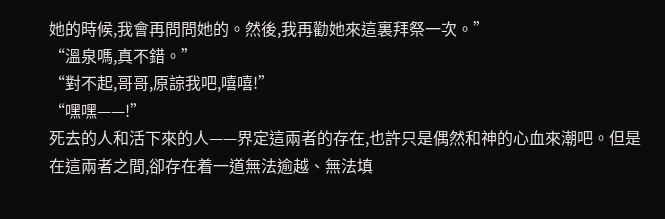她的時候,我會再問問她的。然後,我再勸她來這裏拜祭一次。”
“溫泉嗎,真不錯。”
“對不起,哥哥,原諒我吧,嘻嘻!”
“嘿嘿——!”
死去的人和活下來的人——界定這兩者的存在,也許只是偶然和神的心血來潮吧。但是在這兩者之間,卻存在着一道無法逾越、無法填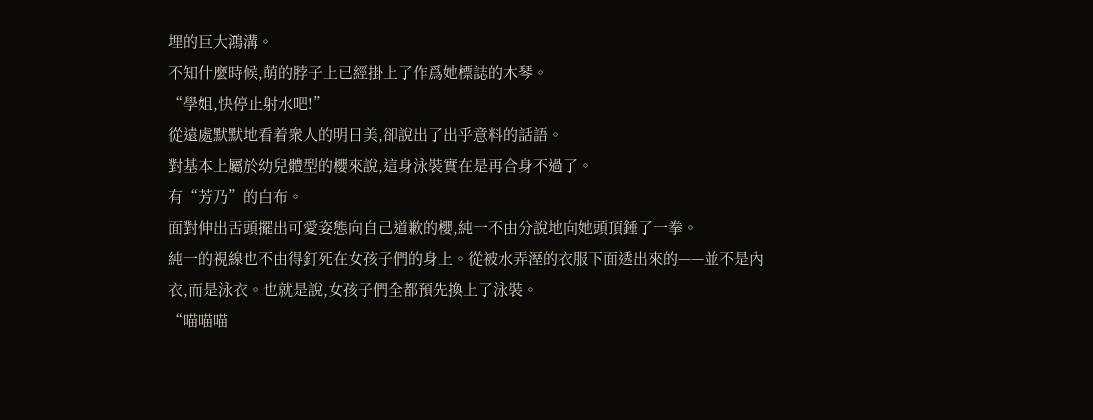埋的巨大鴻溝。
不知什麼時候,萌的脖子上已經掛上了作爲她標誌的木琴。
“學姐,快停止射水吧!”
從遠處默默地看着衆人的明日美,卻說出了出乎意料的話語。
對基本上屬於幼兒體型的櫻來說,這身泳裝實在是再合身不過了。
有“芳乃”的白布。
面對伸出舌頭擺出可愛姿態向自己道歉的櫻,純一不由分說地向她頭頂錘了一拳。
純一的視線也不由得釘死在女孩子們的身上。從被水弄溼的衣服下面透出來的——並不是內衣,而是泳衣。也就是說,女孩子們全都預先換上了泳裝。
“喵喵喵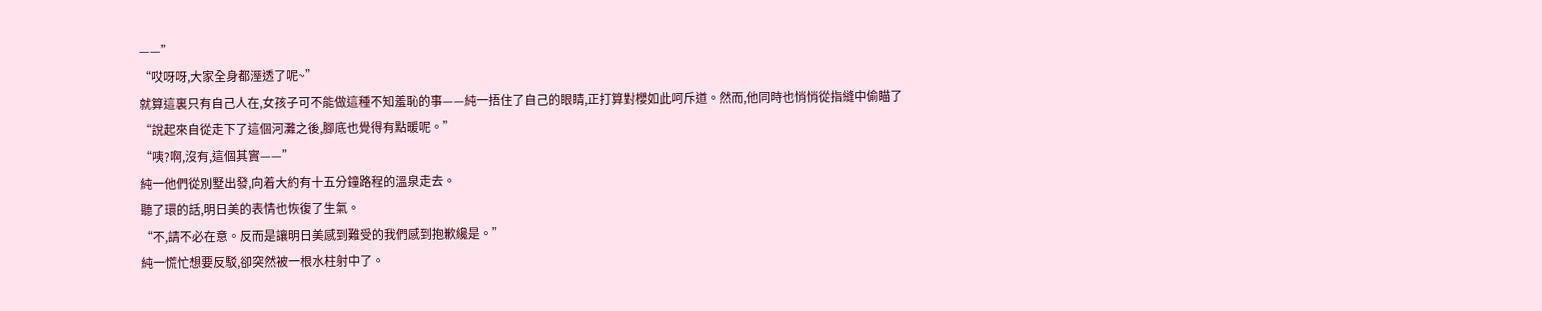——”
“哎呀呀,大家全身都溼透了呢~”
就算這裏只有自己人在,女孩子可不能做這種不知羞恥的事——純一捂住了自己的眼睛,正打算對櫻如此呵斥道。然而,他同時也悄悄從指縫中偷瞄了
“說起來自從走下了這個河灘之後,腳底也覺得有點暖呢。”
“咦?啊,沒有,這個其實——”
純一他們從別墅出發,向着大約有十五分鐘路程的溫泉走去。
聽了環的話,明日美的表情也恢復了生氣。
“不,請不必在意。反而是讓明日美感到難受的我們感到抱歉纔是。”
純一慌忙想要反駁,卻突然被一根水柱射中了。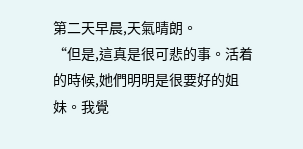第二天早晨,天氣晴朗。
“但是,這真是很可悲的事。活着的時候,她們明明是很要好的姐妹。我覺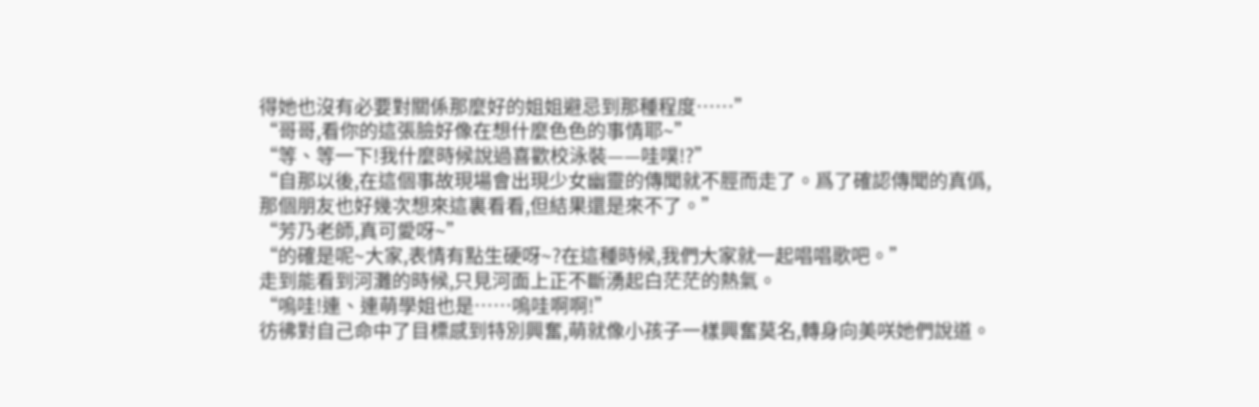得她也沒有必要對關係那麼好的姐姐避忌到那種程度……”
“哥哥,看你的這張臉好像在想什麼色色的事情耶~”
“等、等一下!我什麼時候說過喜歡校泳裝——哇噗!?”
“自那以後,在這個事故現場會出現少女幽靈的傳聞就不脛而走了。爲了確認傳聞的真僞,那個朋友也好幾次想來這裏看看,但結果還是來不了。”
“芳乃老師,真可愛呀~”
“的確是呢~大家,表情有點生硬呀~?在這種時候,我們大家就一起唱唱歌吧。”
走到能看到河灘的時候,只見河面上正不斷湧起白茫茫的熱氣。
“嗚哇!連、連萌學姐也是……嗚哇啊啊!”
彷彿對自己命中了目標感到特別興奮,萌就像小孩子一樣興奮莫名,轉身向美咲她們說道。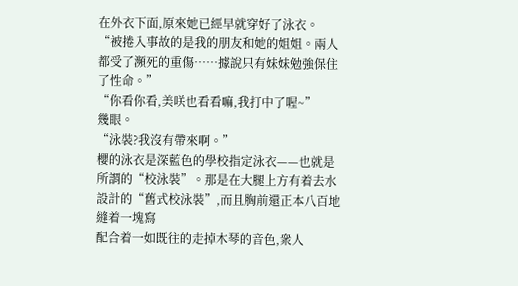在外衣下面,原來她已經早就穿好了泳衣。
“被捲入事故的是我的朋友和她的姐姐。兩人都受了瀕死的重傷……據說只有妹妹勉強保住了性命。”
“你看你看,美咲也看看嘛,我打中了喔~”
幾眼。
“泳裝?我沒有帶來啊。”
櫻的泳衣是深藍色的學校指定泳衣——也就是所謂的“校泳裝”。那是在大腿上方有着去水設計的“舊式校泳裝”,而且胸前還正本八百地縫着一塊寫
配合着一如既往的走掉木琴的音色,衆人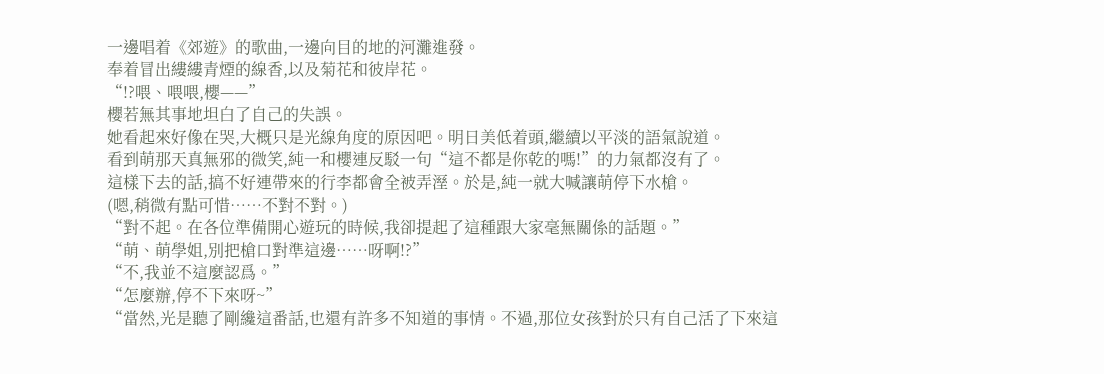一邊唱着《郊遊》的歌曲,一邊向目的地的河灘進發。
奉着冒出縷縷青煙的線香,以及菊花和彼岸花。
“!?喂、喂喂,櫻——”
櫻若無其事地坦白了自己的失誤。
她看起來好像在哭,大概只是光線角度的原因吧。明日美低着頭,繼續以平淡的語氣說道。
看到萌那天真無邪的微笑,純一和櫻連反駁一句“這不都是你乾的嗎!”的力氣都沒有了。
這樣下去的話,搞不好連帶來的行李都會全被弄溼。於是,純一就大喊讓萌停下水槍。
(嗯,稍微有點可惜……不對不對。)
“對不起。在各位準備開心遊玩的時候,我卻提起了這種跟大家毫無關係的話題。”
“萌、萌學姐,別把槍口對準這邊……呀啊!?”
“不,我並不這麼認爲。”
“怎麼辦,停不下來呀~”
“當然,光是聽了剛纔這番話,也還有許多不知道的事情。不過,那位女孩對於只有自己活了下來這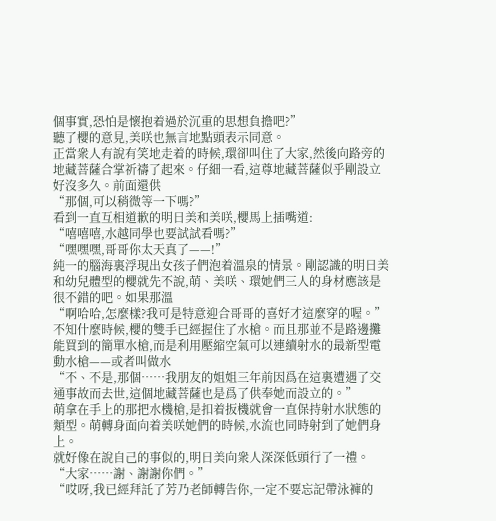個事實,恐怕是懷抱着過於沉重的思想負擔吧?”
聽了櫻的意見,美咲也無言地點頭表示同意。
正當衆人有說有笑地走着的時候,環卻叫住了大家,然後向路旁的地藏菩薩合掌祈禱了起來。仔細一看,這尊地藏菩薩似乎剛設立好沒多久。前面還供
“那個,可以稍微等一下嗎?”
看到一直互相道歉的明日美和美咲,櫻馬上插嘴道:
“嘻嘻嘻,水越同學也要試試看嗎?”
“嘿嘿嘿,哥哥你太天真了——!”
純一的腦海裏浮現出女孩子們泡着溫泉的情景。剛認識的明日美和幼兒體型的櫻就先不說,萌、美咲、環她們三人的身材應該是很不錯的吧。如果那溫
“啊哈哈,怎麼樣?我可是特意迎合哥哥的喜好才這麼穿的喔。”
不知什麼時候,櫻的雙手已經握住了水槍。而且那並不是路邊攤能買到的簡單水槍,而是利用壓縮空氣可以連續射水的最新型電動水槍——或者叫做水
“不、不是,那個……我朋友的姐姐三年前因爲在這裏遭遇了交通事故而去世,這個地藏菩薩也是爲了供奉她而設立的。”
萌拿在手上的那把水機槍,是扣着扳機就會一直保持射水狀態的類型。萌轉身面向着美咲她們的時候,水流也同時射到了她們身上。
就好像在說自己的事似的,明日美向衆人深深低頭行了一禮。
“大家……謝、謝謝你們。”
“哎呀,我已經拜託了芳乃老師轉告你,一定不要忘記帶泳褲的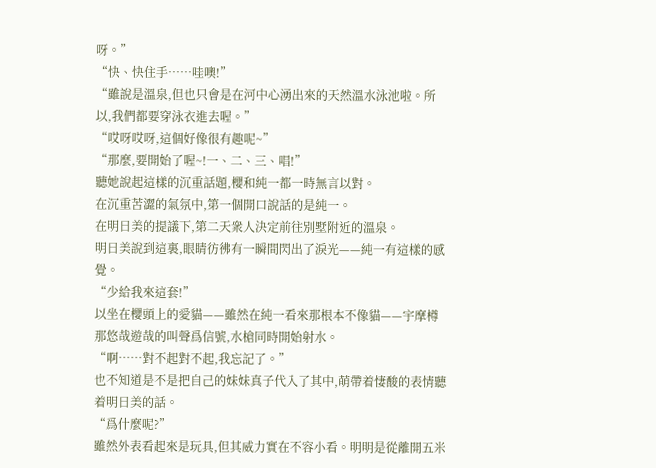呀。”
“快、快住手……哇噢!”
“雖說是溫泉,但也只會是在河中心湧出來的天然溫水泳池啦。所以,我們都要穿泳衣進去喔。”
“哎呀哎呀,這個好像很有趣呢~”
“那麼,要開始了喔~!一、二、三、唱!”
聽她說起這樣的沉重話題,櫻和純一都一時無言以對。
在沉重苦澀的氣氛中,第一個開口說話的是純一。
在明日美的提議下,第二天衆人決定前往別墅附近的溫泉。
明日美說到這裏,眼睛彷彿有一瞬間閃出了淚光——純一有這樣的感覺。
“少給我來這套!”
以坐在櫻頭上的愛貓——雖然在純一看來那根本不像貓——宇摩樽那悠哉遊哉的叫聲爲信號,水槍同時開始射水。
“啊……對不起對不起,我忘記了。”
也不知道是不是把自己的妹妹真子代入了其中,萌帶着悽酸的表情聽着明日美的話。
“爲什麼呢?”
雖然外表看起來是玩具,但其威力實在不容小看。明明是從離開五米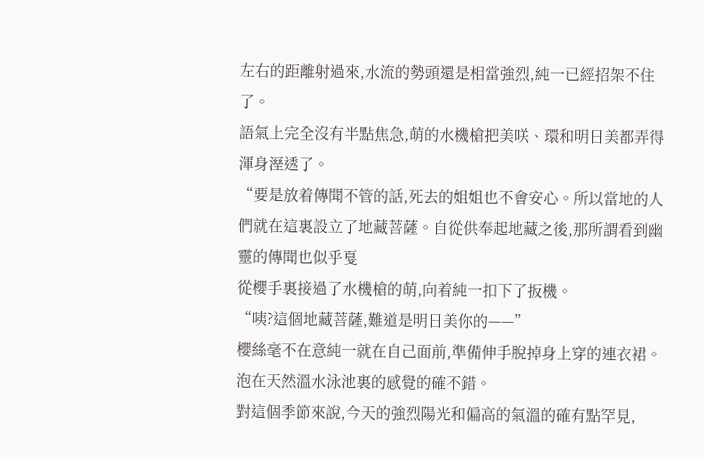左右的距離射過來,水流的勢頭還是相當強烈,純一已經招架不住了。
語氣上完全沒有半點焦急,萌的水機槍把美咲、環和明日美都弄得渾身溼透了。
“要是放着傳聞不管的話,死去的姐姐也不會安心。所以當地的人們就在這裏設立了地藏菩薩。自從供奉起地藏之後,那所謂看到幽靈的傳聞也似乎戛
從櫻手裏接過了水機槍的萌,向着純一扣下了扳機。
“咦?這個地藏菩薩,難道是明日美你的——”
櫻絲毫不在意純一就在自己面前,準備伸手脫掉身上穿的連衣裙。
泡在天然溫水泳池裏的感覺的確不錯。
對這個季節來說,今天的強烈陽光和偏高的氣溫的確有點罕見,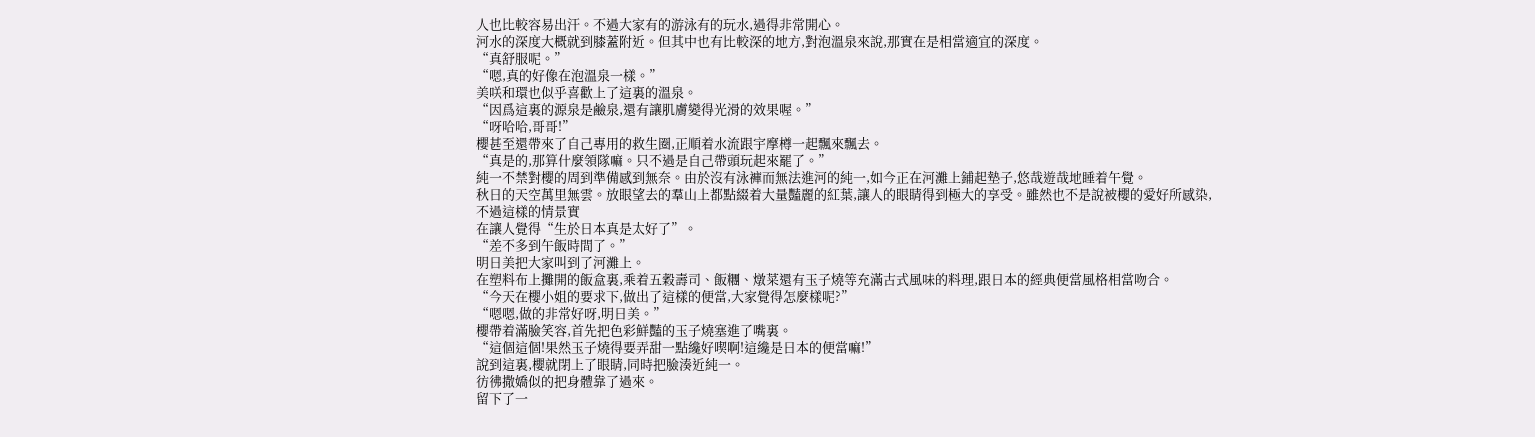人也比較容易出汗。不過大家有的游泳有的玩水,過得非常開心。
河水的深度大概就到膝蓋附近。但其中也有比較深的地方,對泡溫泉來說,那實在是相當適宜的深度。
“真舒服呢。”
“嗯,真的好像在泡溫泉一樣。”
美咲和環也似乎喜歡上了這裏的溫泉。
“因爲這裏的源泉是鹼泉,還有讓肌膚變得光滑的效果喔。”
“呀哈哈,哥哥!”
櫻甚至還帶來了自己專用的救生圈,正順着水流跟宇摩樽一起飄來飄去。
“真是的,那算什麼領隊嘛。只不過是自己帶頭玩起來罷了。”
純一不禁對櫻的周到準備感到無奈。由於沒有泳褲而無法進河的純一,如今正在河灘上鋪起墊子,悠哉遊哉地睡着午覺。
秋日的天空萬里無雲。放眼望去的羣山上都點綴着大量豔麗的紅葉,讓人的眼睛得到極大的享受。雖然也不是說被櫻的愛好所感染,不過這樣的情景實
在讓人覺得“生於日本真是太好了”。
“差不多到午飯時間了。”
明日美把大家叫到了河灘上。
在塑料布上攤開的飯盒裏,乘着五穀壽司、飯糰、燉菜還有玉子燒等充滿古式風味的料理,跟日本的經典便當風格相當吻合。
“今天在櫻小姐的要求下,做出了這樣的便當,大家覺得怎麼樣呢?”
“嗯嗯,做的非常好呀,明日美。”
櫻帶着滿臉笑容,首先把色彩鮮豔的玉子燒塞進了嘴裏。
“這個這個!果然玉子燒得要弄甜一點纔好喫啊!這纔是日本的便當嘛!”
說到這裏,櫻就閉上了眼睛,同時把臉湊近純一。
彷彿撒嬌似的把身體靠了過來。
留下了一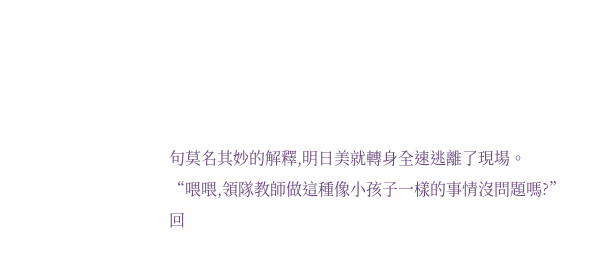句莫名其妙的解釋,明日美就轉身全速逃離了現場。
“喂喂,領隊教師做這種像小孩子一樣的事情沒問題嗎?”
回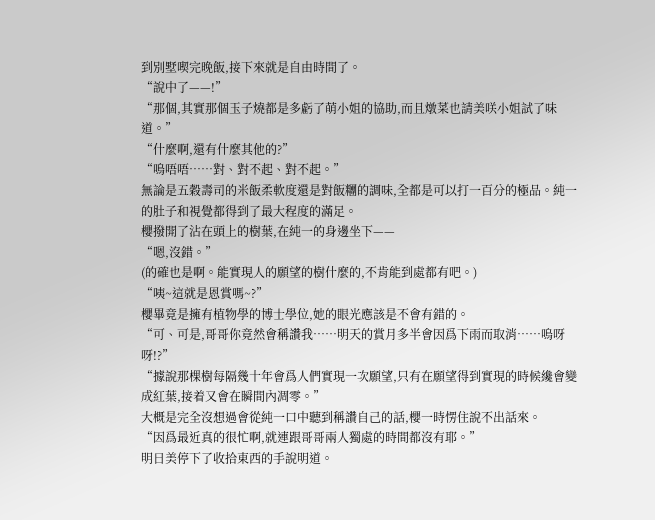到別墅喫完晚飯,接下來就是自由時間了。
“說中了——!”
“那個,其實那個玉子燒都是多虧了萌小姐的協助,而且燉菜也請美咲小姐試了味道。”
“什麼啊,還有什麼其他的?”
“嗚唔唔……對、對不起、對不起。”
無論是五穀壽司的米飯柔軟度還是對飯糰的調味,全都是可以打一百分的極品。純一的肚子和視覺都得到了最大程度的滿足。
櫻撥開了沾在頭上的樹葉,在純一的身邊坐下——
“嗯,沒錯。”
(的確也是啊。能實現人的願望的樹什麼的,不肯能到處都有吧。)
“咦~這就是恩賞嗎~?”
櫻畢竟是擁有植物學的博士學位,她的眼光應該是不會有錯的。
“可、可是,哥哥你竟然會稱讚我……明天的賞月多半會因爲下雨而取消……嗚呀呀!?”
“據說那棵樹每隔幾十年會爲人們實現一次願望,只有在願望得到實現的時候纔會變成紅葉,接着又會在瞬間內凋零。”
大概是完全沒想過會從純一口中聽到稱讚自己的話,櫻一時愣住說不出話來。
“因爲最近真的很忙啊,就連跟哥哥兩人獨處的時間都沒有耶。”
明日美停下了收拾東西的手說明道。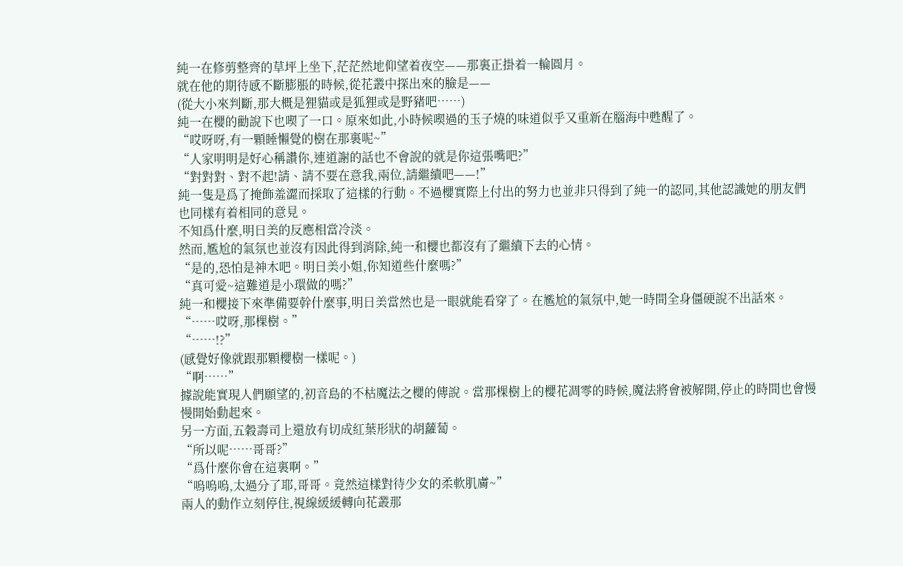純一在修剪整齊的草坪上坐下,茫茫然地仰望着夜空——那裏正掛着一輪圓月。
就在他的期待感不斷膨脹的時候,從花叢中探出來的臉是——
(從大小來判斷,那大概是狸貓或是狐狸或是野豬吧……)
純一在櫻的勸說下也喫了一口。原來如此,小時候喫過的玉子燒的味道似乎又重新在腦海中甦醒了。
“哎呀呀,有一顆睡懶覺的樹在那裏呢~”
“人家明明是好心稱讚你,連道謝的話也不會說的就是你這張嘴吧?”
“對對對、對不起!請、請不要在意我,兩位,請繼續吧——!”
純一隻是爲了掩飾羞澀而採取了這樣的行動。不過櫻實際上付出的努力也並非只得到了純一的認同,其他認識她的朋友們也同樣有着相同的意見。
不知爲什麼,明日美的反應相當冷淡。
然而,尷尬的氣氛也並沒有因此得到消除,純一和櫻也都沒有了繼續下去的心情。
“是的,恐怕是神木吧。明日美小姐,你知道些什麼嗎?”
“真可愛~這難道是小環做的嗎?”
純一和櫻接下來準備要幹什麼事,明日美當然也是一眼就能看穿了。在尷尬的氣氛中,她一時間全身僵硬說不出話來。
“……哎呀,那棵樹。”
“……!?”
(感覺好像就跟那顆櫻樹一樣呢。)
“啊……”
據說能實現人們願望的,初音島的不枯魔法之櫻的傳說。當那棵樹上的櫻花凋零的時候,魔法將會被解開,停止的時間也會慢慢開始動起來。
另一方面,五穀壽司上還放有切成紅葉形狀的胡蘿蔔。
“所以呢……哥哥?”
“爲什麼你會在這裏啊。”
“嗚嗚嗚,太過分了耶,哥哥。竟然這樣對待少女的柔軟肌膚~”
兩人的動作立刻停住,視線緩緩轉向花叢那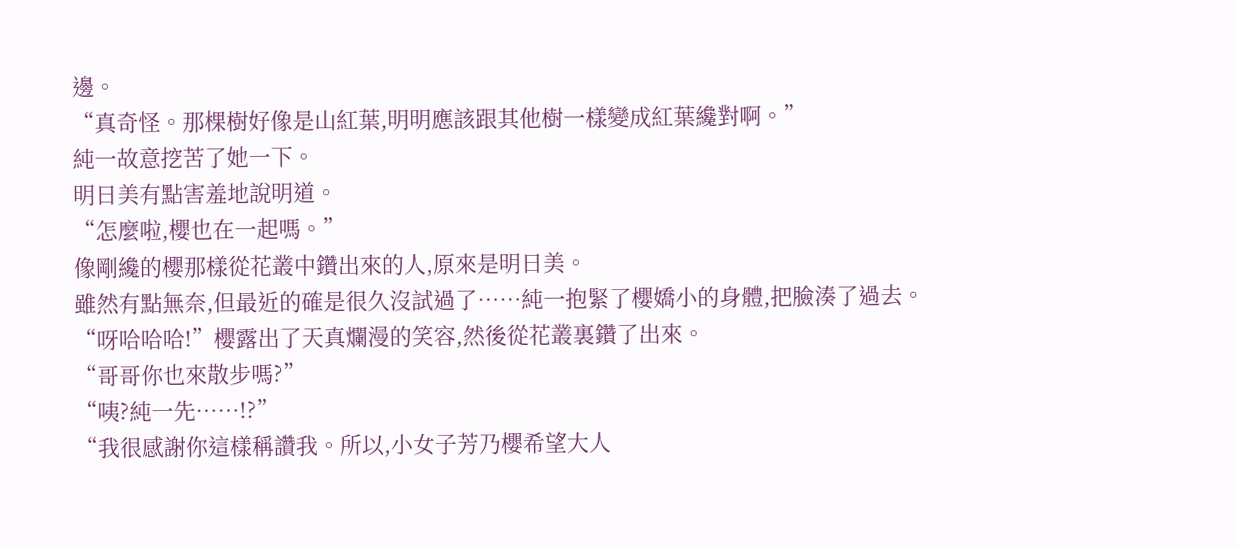邊。
“真奇怪。那棵樹好像是山紅葉,明明應該跟其他樹一樣變成紅葉纔對啊。”
純一故意挖苦了她一下。
明日美有點害羞地說明道。
“怎麼啦,櫻也在一起嗎。”
像剛纔的櫻那樣從花叢中鑽出來的人,原來是明日美。
雖然有點無奈,但最近的確是很久沒試過了……純一抱緊了櫻嬌小的身體,把臉湊了過去。
“呀哈哈哈!”櫻露出了天真爛漫的笑容,然後從花叢裏鑽了出來。
“哥哥你也來散步嗎?”
“咦?純一先……!?”
“我很感謝你這樣稱讚我。所以,小女子芳乃櫻希望大人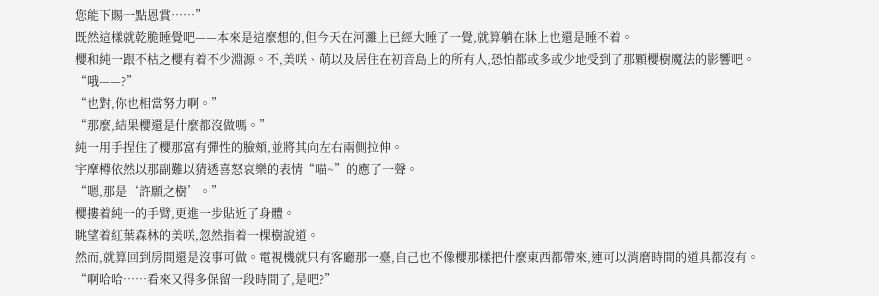您能下賜一點恩賞……”
既然這樣就乾脆睡覺吧——本來是這麼想的,但今天在河灘上已經大睡了一覺,就算躺在牀上也還是睡不着。
櫻和純一跟不枯之櫻有着不少淵源。不,美咲、萌以及居住在初音島上的所有人,恐怕都或多或少地受到了那顆櫻樹魔法的影響吧。
“哦——?”
“也對,你也相當努力啊。”
“那麼,結果櫻還是什麼都沒做嗎。”
純一用手捏住了櫻那富有彈性的臉頰,並將其向左右兩側拉伸。
宇摩樽依然以那副難以猜透喜怒哀樂的表情“喵~”的應了一聲。
“嗯,那是‘許願之樹’。”
櫻摟着純一的手臂,更進一步貼近了身體。
眺望着紅葉森林的美咲,忽然指着一棵樹說道。
然而,就算回到房間還是沒事可做。電視機就只有客廳那一臺,自己也不像櫻那樣把什麼東西都帶來,連可以消磨時間的道具都沒有。
“啊哈哈……看來又得多保留一段時間了,是吧?”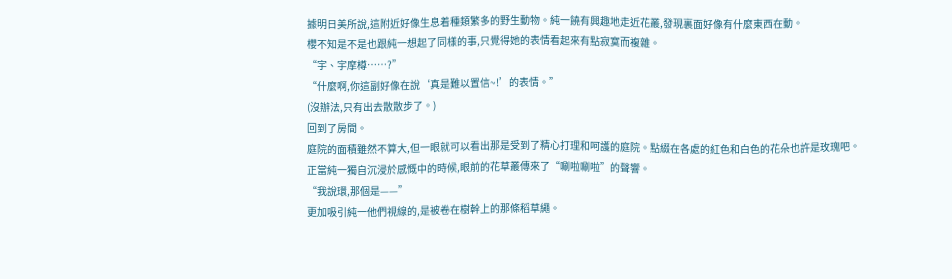據明日美所說,這附近好像生息着種類繁多的野生動物。純一饒有興趣地走近花叢,發現裏面好像有什麼東西在動。
櫻不知是不是也跟純一想起了同樣的事,只覺得她的表情看起來有點寂寞而複雜。
“宇、宇摩樽……?”
“什麼啊,你這副好像在說‘真是難以置信~!’的表情。”
(沒辦法,只有出去散散步了。)
回到了房間。
庭院的面積雖然不算大,但一眼就可以看出那是受到了精心打理和呵護的庭院。點綴在各處的紅色和白色的花朵也許是玫瑰吧。
正當純一獨自沉浸於感慨中的時候,眼前的花草叢傳來了“唰啦唰啦”的聲響。
“我說環,那個是——”
更加吸引純一他們視線的,是被卷在樹幹上的那條稻草繩。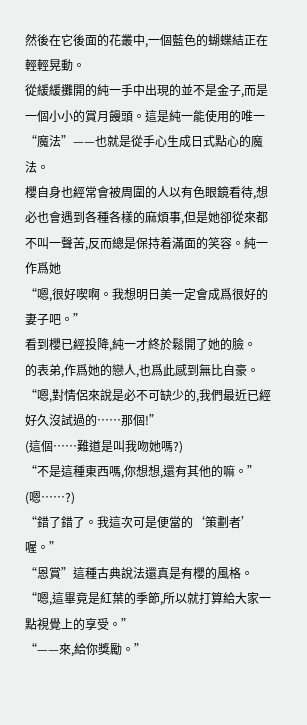然後在它後面的花叢中,一個藍色的蝴蝶結正在輕輕晃動。
從緩緩攤開的純一手中出現的並不是金子,而是一個小小的賞月饅頭。這是純一能使用的唯一“魔法”——也就是從手心生成日式點心的魔法。
櫻自身也經常會被周圍的人以有色眼鏡看待,想必也會遇到各種各樣的麻煩事,但是她卻從來都不叫一聲苦,反而總是保持着滿面的笑容。純一作爲她
“嗯,很好喫啊。我想明日美一定會成爲很好的妻子吧。”
看到櫻已經投降,純一才終於鬆開了她的臉。
的表弟,作爲她的戀人,也爲此感到無比自豪。
“嗯,對情侶來說是必不可缺少的,我們最近已經好久沒試過的……那個!”
(這個……難道是叫我吻她嗎?)
“不是這種東西嗎,你想想,還有其他的嘛。”
(嗯……?)
“錯了錯了。我這次可是便當的‘策劃者’喔。”
“恩賞”這種古典說法還真是有櫻的風格。
“嗯,這畢竟是紅葉的季節,所以就打算給大家一點視覺上的享受。”
“——來,給你獎勵。”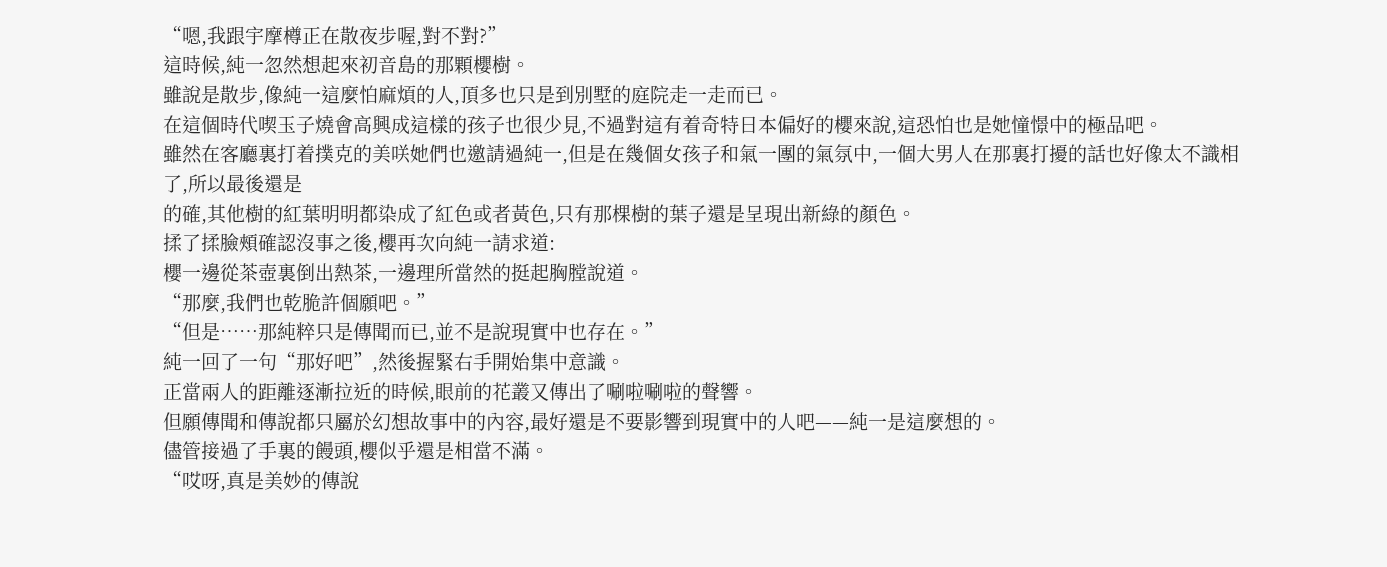“嗯,我跟宇摩樽正在散夜步喔,對不對?”
這時候,純一忽然想起來初音島的那顆櫻樹。
雖說是散步,像純一這麼怕麻煩的人,頂多也只是到別墅的庭院走一走而已。
在這個時代喫玉子燒會高興成這樣的孩子也很少見,不過對這有着奇特日本偏好的櫻來說,這恐怕也是她憧憬中的極品吧。
雖然在客廳裏打着撲克的美咲她們也邀請過純一,但是在幾個女孩子和氣一團的氣氛中,一個大男人在那裏打擾的話也好像太不識相了,所以最後還是
的確,其他樹的紅葉明明都染成了紅色或者黃色,只有那棵樹的葉子還是呈現出新綠的顏色。
揉了揉臉頰確認沒事之後,櫻再次向純一請求道:
櫻一邊從茶壺裏倒出熱茶,一邊理所當然的挺起胸膛說道。
“那麼,我們也乾脆許個願吧。”
“但是……那純粹只是傳聞而已,並不是說現實中也存在。”
純一回了一句“那好吧”,然後握緊右手開始集中意識。
正當兩人的距離逐漸拉近的時候,眼前的花叢又傳出了唰啦唰啦的聲響。
但願傳聞和傳說都只屬於幻想故事中的內容,最好還是不要影響到現實中的人吧——純一是這麼想的。
儘管接過了手裏的饅頭,櫻似乎還是相當不滿。
“哎呀,真是美妙的傳說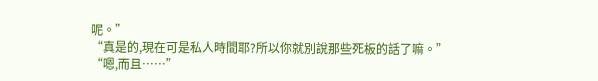呢。”
“真是的,現在可是私人時間耶?所以你就別說那些死板的話了嘛。”
“嗯,而且……”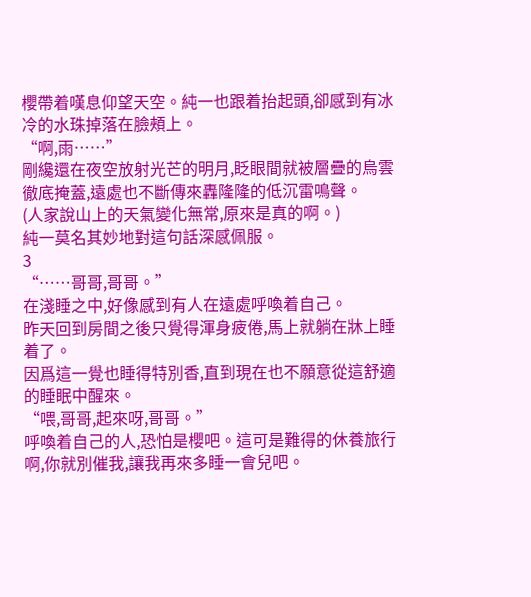櫻帶着嘆息仰望天空。純一也跟着抬起頭,卻感到有冰冷的水珠掉落在臉頰上。
“啊,雨……”
剛纔還在夜空放射光芒的明月,眨眼間就被層疊的烏雲徹底掩蓋,遠處也不斷傳來轟隆隆的低沉雷鳴聲。
(人家說山上的天氣變化無常,原來是真的啊。)
純一莫名其妙地對這句話深感佩服。
3
“……哥哥,哥哥。”
在淺睡之中,好像感到有人在遠處呼喚着自己。
昨天回到房間之後只覺得渾身疲倦,馬上就躺在牀上睡着了。
因爲這一覺也睡得特別香,直到現在也不願意從這舒適的睡眠中醒來。
“喂,哥哥,起來呀,哥哥。”
呼喚着自己的人,恐怕是櫻吧。這可是難得的休養旅行啊,你就別催我,讓我再來多睡一會兒吧。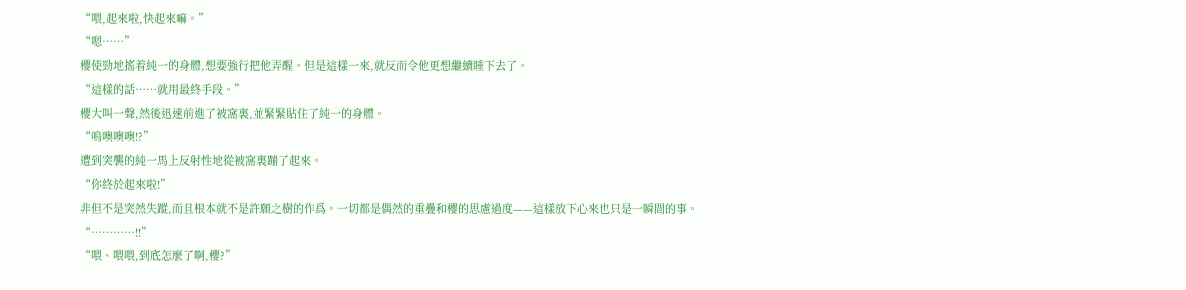“喂,起來啦,快起來嘛。”
“嗯……”
櫻使勁地搖着純一的身體,想要強行把他弄醒。但是這樣一來,就反而令他更想繼續睡下去了。
“這樣的話……就用最終手段。”
櫻大叫一聲,然後迅速前進了被窩裏,並緊緊貼住了純一的身體。
“嗚噢噢噢!?”
遭到突襲的純一馬上反射性地從被窩裏蹦了起來。
“你終於起來啦!”
非但不是突然失蹤,而且根本就不是許願之樹的作爲。一切都是偶然的重疊和櫻的思慮過度——這樣放下心來也只是一瞬間的事。
“…………!!”
“喂、喂喂,到底怎麼了啊,櫻?”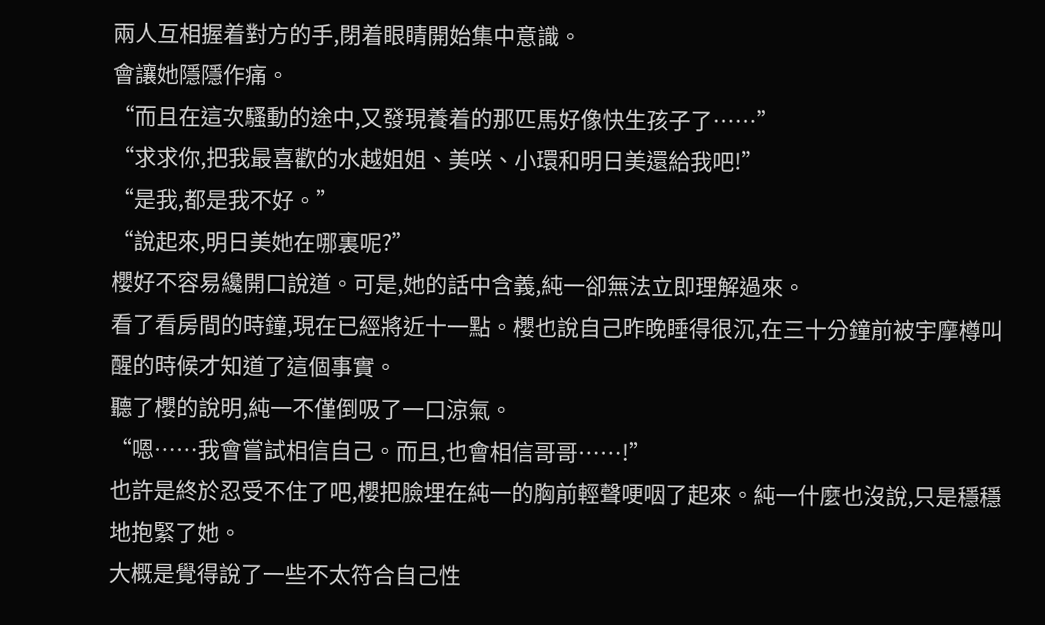兩人互相握着對方的手,閉着眼睛開始集中意識。
會讓她隱隱作痛。
“而且在這次騷動的途中,又發現養着的那匹馬好像快生孩子了……”
“求求你,把我最喜歡的水越姐姐、美咲、小環和明日美還給我吧!”
“是我,都是我不好。”
“說起來,明日美她在哪裏呢?”
櫻好不容易纔開口說道。可是,她的話中含義,純一卻無法立即理解過來。
看了看房間的時鐘,現在已經將近十一點。櫻也說自己昨晚睡得很沉,在三十分鐘前被宇摩樽叫醒的時候才知道了這個事實。
聽了櫻的說明,純一不僅倒吸了一口涼氣。
“嗯……我會嘗試相信自己。而且,也會相信哥哥……!”
也許是終於忍受不住了吧,櫻把臉埋在純一的胸前輕聲哽咽了起來。純一什麼也沒說,只是穩穩地抱緊了她。
大概是覺得說了一些不太符合自己性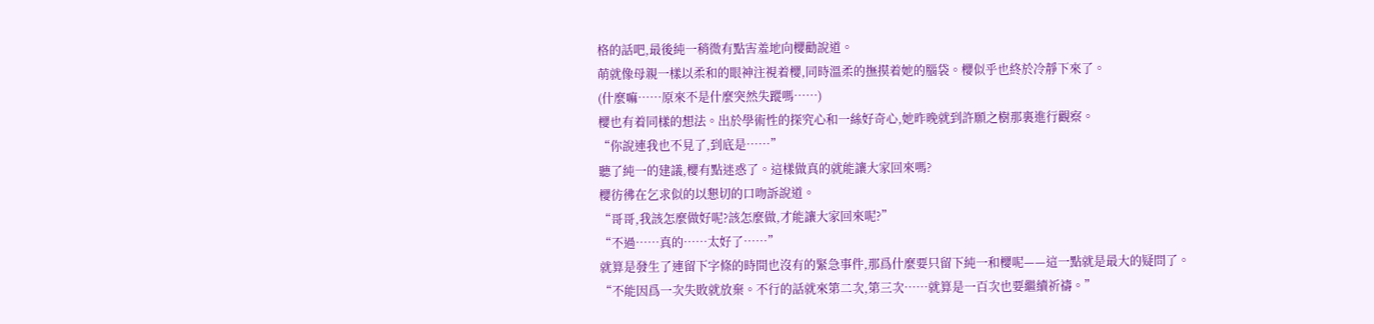格的話吧,最後純一稍微有點害羞地向櫻勸說道。
萌就像母親一樣以柔和的眼神注視着櫻,同時溫柔的撫摸着她的腦袋。櫻似乎也終於冷靜下來了。
(什麼嘛……原來不是什麼突然失蹤嗎……)
櫻也有着同樣的想法。出於學術性的探究心和一絲好奇心,她昨晚就到許願之樹那裏進行觀察。
“你說連我也不見了,到底是……”
聽了純一的建議,櫻有點迷惑了。這樣做真的就能讓大家回來嗎?
櫻彷彿在乞求似的以懇切的口吻訴說道。
“哥哥,我該怎麼做好呢?該怎麼做,才能讓大家回來呢?”
“不過……真的……太好了……”
就算是發生了連留下字條的時間也沒有的緊急事件,那爲什麼要只留下純一和櫻呢——這一點就是最大的疑問了。
“不能因爲一次失敗就放棄。不行的話就來第二次,第三次……就算是一百次也要繼續祈禱。”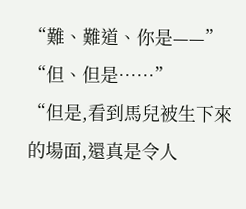“難、難道、你是——”
“但、但是……”
“但是,看到馬兒被生下來的場面,還真是令人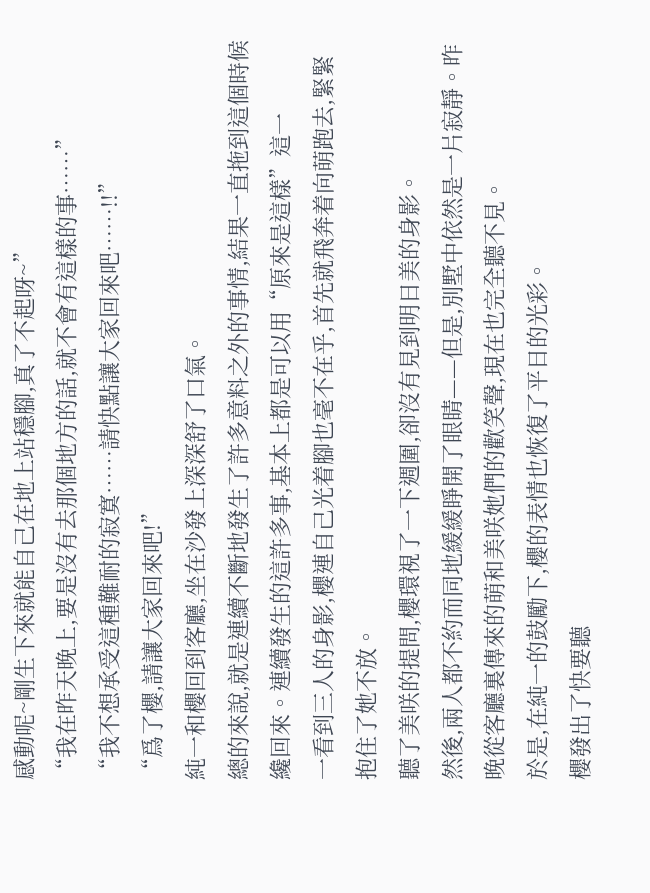感動呢~剛生下來就能自己在地上站穩腳,真了不起呀~”
“我在昨天晚上,要是沒有去那個地方的話,就不會有這樣的事……”
“我不想承受這種難耐的寂寞……請快點讓大家回來吧……!!”
“爲了櫻,請讓大家回來吧!”
純一和櫻回到客廳,坐在沙發上深深舒了口氣。
總的來說,就是連續不斷地發生了許多意料之外的事情,結果一直拖到這個時候纔回來。連續發生的這許多事,基本上都是可以用“原來是這樣”這一
一看到三人的身影,櫻連自己光着腳也毫不在乎,首先就飛奔着向萌跑去,緊緊抱住了她不放。
聽了美咲的提問,櫻環視了一下週圍,卻沒有見到明日美的身影。
然後,兩人都不約而同地緩緩睜開了眼睛——但是,別墅中依然是一片寂靜。昨晚從客廳裏傳來的萌和美咲她們的歡笑聲,現在也完全聽不見。
於是,在純一的鼓勵下,櫻的表情也恢復了平日的光彩。
櫻發出了快要聽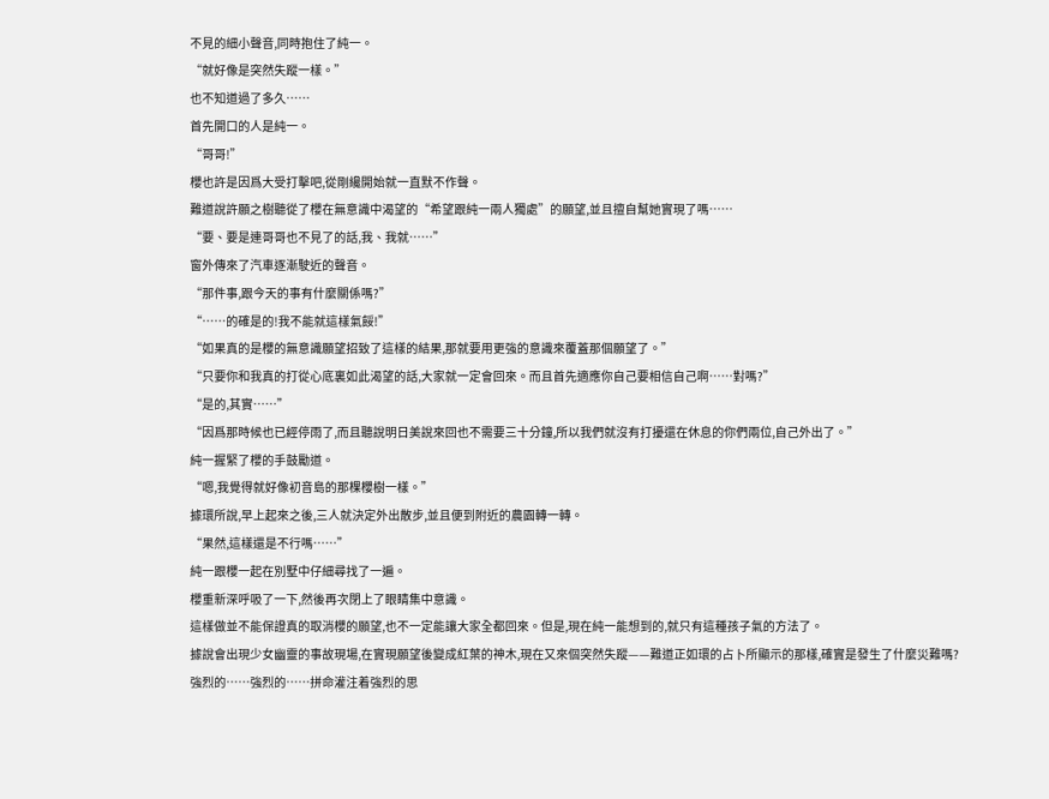不見的細小聲音,同時抱住了純一。
“就好像是突然失蹤一樣。”
也不知道過了多久……
首先開口的人是純一。
“哥哥!”
櫻也許是因爲大受打擊吧,從剛纔開始就一直默不作聲。
難道說許願之樹聽從了櫻在無意識中渴望的“希望跟純一兩人獨處”的願望,並且擅自幫她實現了嗎……
“要、要是連哥哥也不見了的話,我、我就……”
窗外傳來了汽車逐漸駛近的聲音。
“那件事,跟今天的事有什麼關係嗎?”
“……的確是的!我不能就這樣氣餒!”
“如果真的是櫻的無意識願望招致了這樣的結果,那就要用更強的意識來覆蓋那個願望了。”
“只要你和我真的打從心底裏如此渴望的話,大家就一定會回來。而且首先適應你自己要相信自己啊……對嗎?”
“是的,其實……”
“因爲那時候也已經停雨了,而且聽說明日美說來回也不需要三十分鐘,所以我們就沒有打擾還在休息的你們兩位,自己外出了。”
純一握緊了櫻的手鼓勵道。
“嗯,我覺得就好像初音島的那棵櫻樹一樣。”
據環所說,早上起來之後,三人就決定外出散步,並且便到附近的農園轉一轉。
“果然,這樣還是不行嗎……”
純一跟櫻一起在別墅中仔細尋找了一遍。
櫻重新深呼吸了一下,然後再次閉上了眼睛集中意識。
這樣做並不能保證真的取消櫻的願望,也不一定能讓大家全都回來。但是,現在純一能想到的,就只有這種孩子氣的方法了。
據說會出現少女幽靈的事故現場,在實現願望後變成紅葉的神木,現在又來個突然失蹤——難道正如環的占卜所顯示的那樣,確實是發生了什麼災難嗎?
強烈的……強烈的……拼命灌注着強烈的思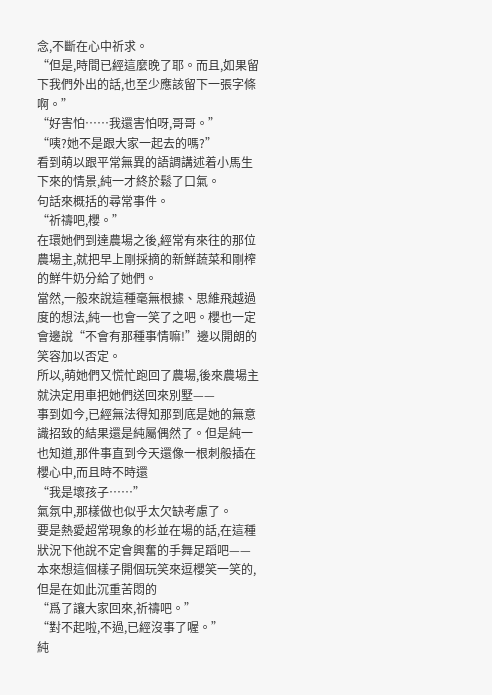念,不斷在心中祈求。
“但是,時間已經這麼晚了耶。而且,如果留下我們外出的話,也至少應該留下一張字條啊。”
“好害怕……我還害怕呀,哥哥。”
“咦?她不是跟大家一起去的嗎?”
看到萌以跟平常無異的語調講述着小馬生下來的情景,純一才終於鬆了口氣。
句話來概括的尋常事件。
“祈禱吧,櫻。”
在環她們到達農場之後,經常有來往的那位農場主,就把早上剛採摘的新鮮蔬菜和剛榨的鮮牛奶分給了她們。
當然,一般來說這種毫無根據、思維飛越過度的想法,純一也會一笑了之吧。櫻也一定會邊說“不會有那種事情嘛!”邊以開朗的笑容加以否定。
所以,萌她們又慌忙跑回了農場,後來農場主就決定用車把她們送回來別墅——
事到如今,已經無法得知那到底是她的無意識招致的結果還是純屬偶然了。但是純一也知道,那件事直到今天還像一根刺般插在櫻心中,而且時不時還
“我是壞孩子……”
氣氛中,那樣做也似乎太欠缺考慮了。
要是熱愛超常現象的杉並在場的話,在這種狀況下他說不定會興奮的手舞足蹈吧——本來想這個樣子開個玩笑來逗櫻笑一笑的,但是在如此沉重苦悶的
“爲了讓大家回來,祈禱吧。”
“對不起啦,不過,已經沒事了喔。”
純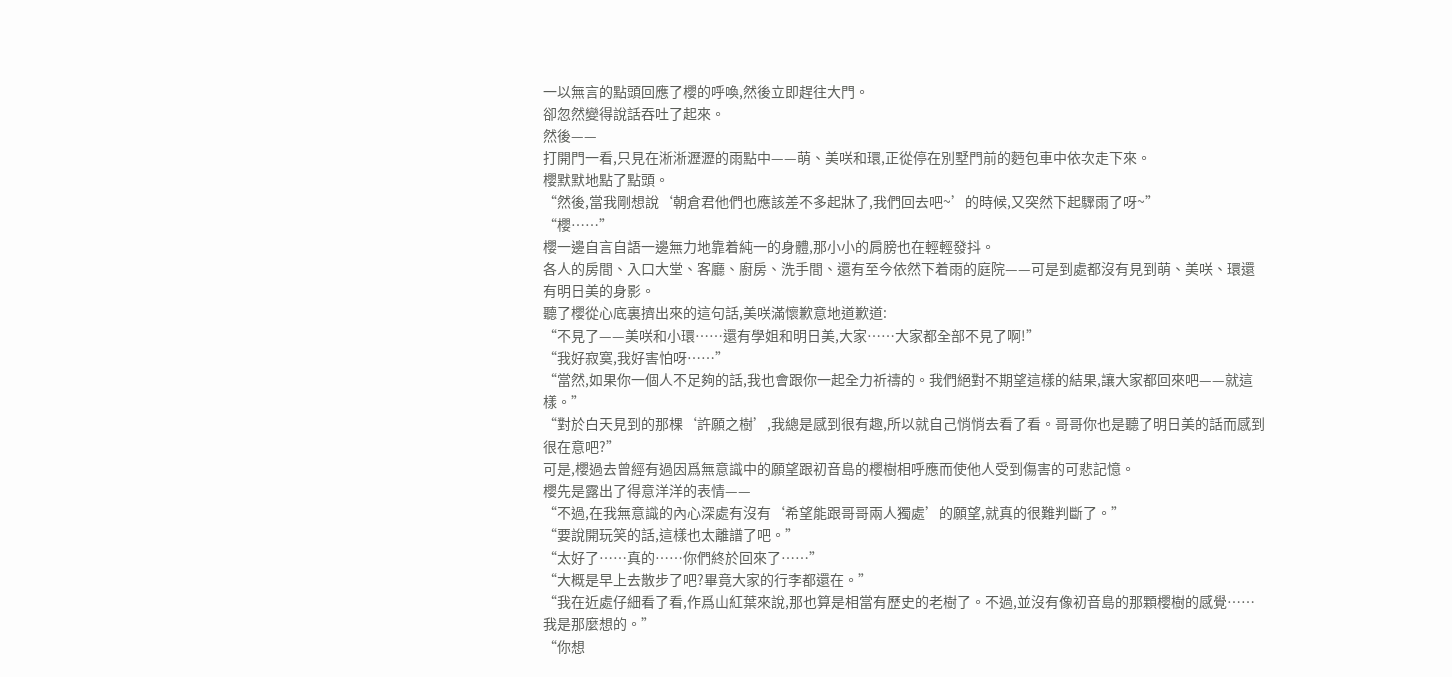一以無言的點頭回應了櫻的呼喚,然後立即趕往大門。
卻忽然變得說話吞吐了起來。
然後——
打開門一看,只見在淅淅瀝瀝的雨點中——萌、美咲和環,正從停在別墅門前的麪包車中依次走下來。
櫻默默地點了點頭。
“然後,當我剛想說‘朝倉君他們也應該差不多起牀了,我們回去吧~’的時候,又突然下起驟雨了呀~”
“櫻……”
櫻一邊自言自語一邊無力地靠着純一的身體,那小小的肩膀也在輕輕發抖。
各人的房間、入口大堂、客廳、廚房、洗手間、還有至今依然下着雨的庭院——可是到處都沒有見到萌、美咲、環還有明日美的身影。
聽了櫻從心底裏擠出來的這句話,美咲滿懷歉意地道歉道:
“不見了——美咲和小環……還有學姐和明日美,大家……大家都全部不見了啊!”
“我好寂寞,我好害怕呀……”
“當然,如果你一個人不足夠的話,我也會跟你一起全力祈禱的。我們絕對不期望這樣的結果,讓大家都回來吧——就這樣。”
“對於白天見到的那棵‘許願之樹’,我總是感到很有趣,所以就自己悄悄去看了看。哥哥你也是聽了明日美的話而感到很在意吧?”
可是,櫻過去曾經有過因爲無意識中的願望跟初音島的櫻樹相呼應而使他人受到傷害的可悲記憶。
櫻先是露出了得意洋洋的表情——
“不過,在我無意識的內心深處有沒有‘希望能跟哥哥兩人獨處’的願望,就真的很難判斷了。”
“要說開玩笑的話,這樣也太離譜了吧。”
“太好了……真的……你們終於回來了……”
“大概是早上去散步了吧?畢竟大家的行李都還在。”
“我在近處仔細看了看,作爲山紅葉來說,那也算是相當有歷史的老樹了。不過,並沒有像初音島的那顆櫻樹的感覺……我是那麼想的。”
“你想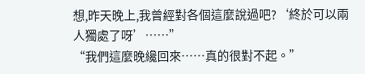想,昨天晚上,我曾經對各個這麼說過吧?‘終於可以兩人獨處了呀’……”
“我們這麼晚纔回來……真的很對不起。”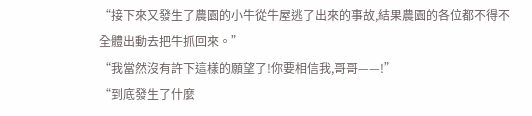“接下來又發生了農園的小牛從牛屋逃了出來的事故,結果農園的各位都不得不全體出動去把牛抓回來。”
“我當然沒有許下這樣的願望了!你要相信我,哥哥——!”
“到底發生了什麼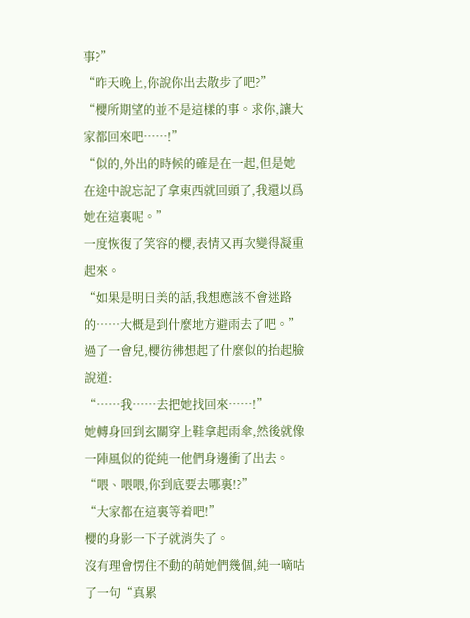事?”
“昨天晚上,你說你出去散步了吧?”
“櫻所期望的並不是這樣的事。求你,讓大家都回來吧……!”
“似的,外出的時候的確是在一起,但是她在途中說忘記了拿東西就回頭了,我還以爲她在這裏呢。”
一度恢復了笑容的櫻,表情又再次變得凝重起來。
“如果是明日美的話,我想應該不會迷路的……大概是到什麼地方避雨去了吧。”
過了一會兒,櫻彷彿想起了什麼似的抬起臉說道:
“……我……去把她找回來……!”
她轉身回到玄關穿上鞋拿起雨傘,然後就像一陣風似的從純一他們身邊衝了出去。
“喂、喂喂,你到底要去哪裏!?”
“大家都在這裏等着吧!”
櫻的身影一下子就消失了。
沒有理會愣住不動的萌她們幾個,純一嘀咕了一句“真累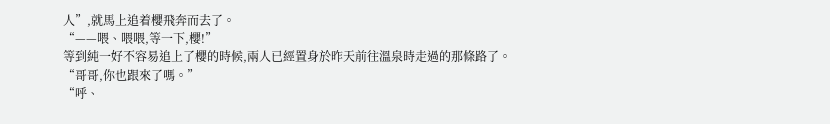人”,就馬上追着櫻飛奔而去了。
“——喂、喂喂,等一下,櫻!”
等到純一好不容易追上了櫻的時候,兩人已經置身於昨天前往溫泉時走過的那條路了。
“哥哥,你也跟來了嗎。”
“呼、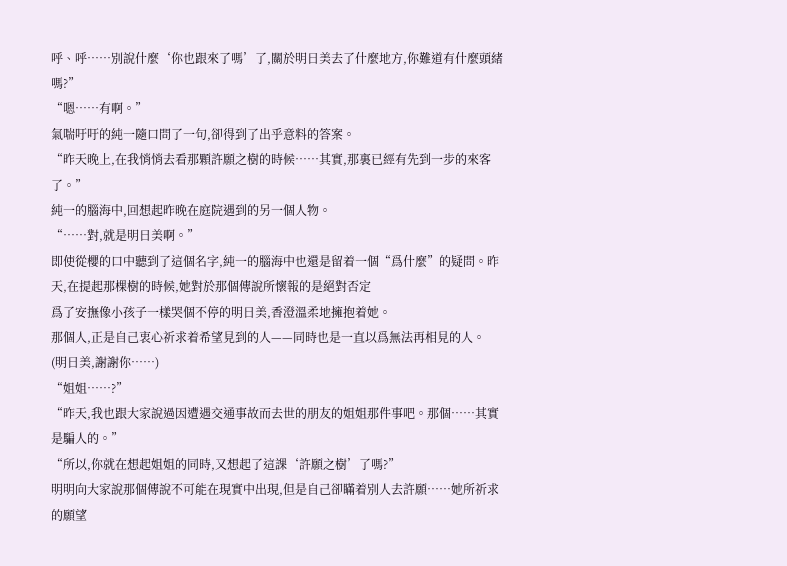呼、呼……別說什麼‘你也跟來了嗎’了,關於明日美去了什麼地方,你難道有什麼頭緒嗎?”
“嗯……有啊。”
氣喘吁吁的純一隨口問了一句,卻得到了出乎意料的答案。
“昨天晚上,在我悄悄去看那顆許願之樹的時候……其實,那裏已經有先到一步的來客了。”
純一的腦海中,回想起昨晚在庭院遇到的另一個人物。
“……對,就是明日美啊。”
即使從櫻的口中聽到了這個名字,純一的腦海中也還是留着一個“爲什麼”的疑問。昨天,在提起那棵樹的時候,她對於那個傳說所懷報的是絕對否定
爲了安撫像小孩子一樣哭個不停的明日美,香澄溫柔地擁抱着她。
那個人,正是自己衷心祈求着希望見到的人——同時也是一直以爲無法再相見的人。
(明日美,謝謝你……)
“姐姐……?”
“昨天,我也跟大家說過因遭遇交通事故而去世的朋友的姐姐那件事吧。那個……其實是騙人的。”
“所以,你就在想起姐姐的同時,又想起了這課‘許願之樹’了嗎?”
明明向大家說那個傳說不可能在現實中出現,但是自己卻瞞着別人去許願……她所祈求的願望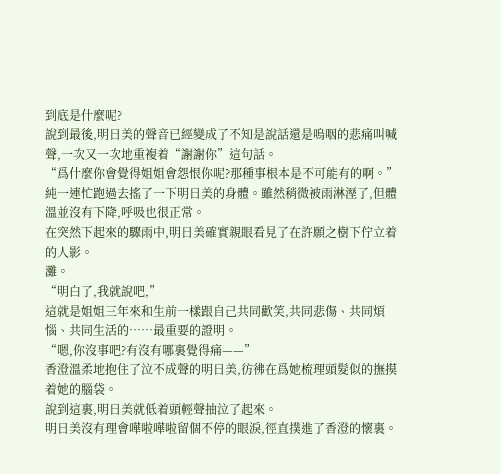到底是什麼呢?
說到最後,明日美的聲音已經變成了不知是說話還是嗚咽的悲痛叫喊聲,一次又一次地重複着“謝謝你”這句話。
“爲什麼你會覺得姐姐會怨恨你呢?那種事根本是不可能有的啊。”
純一連忙跑過去搖了一下明日美的身體。雖然稍微被雨淋溼了,但體溫並沒有下降,呼吸也很正常。
在突然下起來的驟雨中,明日美確實親眼看見了在許願之樹下佇立着的人影。
灘。
“明白了,我就說吧,”
這就是姐姐三年來和生前一樣跟自己共同歡笑,共同悲傷、共同煩惱、共同生活的……最重要的證明。
“嗯,你沒事吧?有沒有哪裏覺得痛——”
香澄溫柔地抱住了泣不成聲的明日美,彷彿在爲她梳理頭髮似的撫摸着她的腦袋。
說到這裏,明日美就低着頭輕聲抽泣了起來。
明日美沒有理會嘩啦嘩啦留個不停的眼淚,徑直撲進了香澄的懷裏。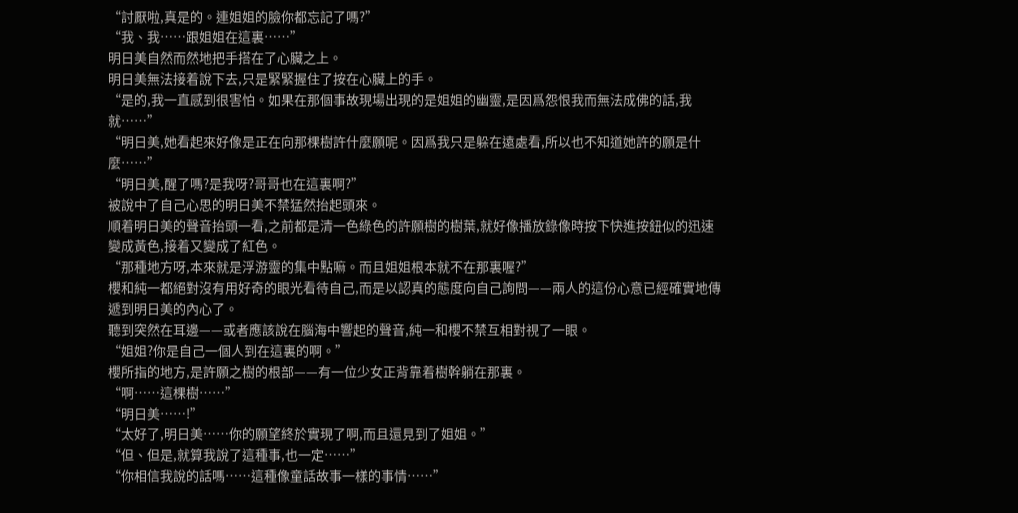“討厭啦,真是的。連姐姐的臉你都忘記了嗎?”
“我、我……跟姐姐在這裏……”
明日美自然而然地把手搭在了心臟之上。
明日美無法接着說下去,只是緊緊握住了按在心臟上的手。
“是的,我一直感到很害怕。如果在那個事故現場出現的是姐姐的幽靈,是因爲怨恨我而無法成佛的話,我就……”
“明日美,她看起來好像是正在向那棵樹許什麼願呢。因爲我只是躲在遠處看,所以也不知道她許的願是什麼……”
“明日美,醒了嗎?是我呀?哥哥也在這裏啊?”
被說中了自己心思的明日美不禁猛然抬起頭來。
順着明日美的聲音抬頭一看,之前都是清一色綠色的許願樹的樹葉,就好像播放錄像時按下快進按鈕似的迅速變成黃色,接着又變成了紅色。
“那種地方呀,本來就是浮游靈的集中點嘛。而且姐姐根本就不在那裏喔?”
櫻和純一都絕對沒有用好奇的眼光看待自己,而是以認真的態度向自己詢問——兩人的這份心意已經確實地傳遞到明日美的內心了。
聽到突然在耳邊——或者應該說在腦海中響起的聲音,純一和櫻不禁互相對視了一眼。
“姐姐?你是自己一個人到在這裏的啊。”
櫻所指的地方,是許願之樹的根部——有一位少女正背靠着樹幹躺在那裏。
“啊……這棵樹……”
“明日美……!”
“太好了,明日美……你的願望終於實現了啊,而且還見到了姐姐。”
“但、但是,就算我說了這種事,也一定……”
“你相信我說的話嗎……這種像童話故事一樣的事情……”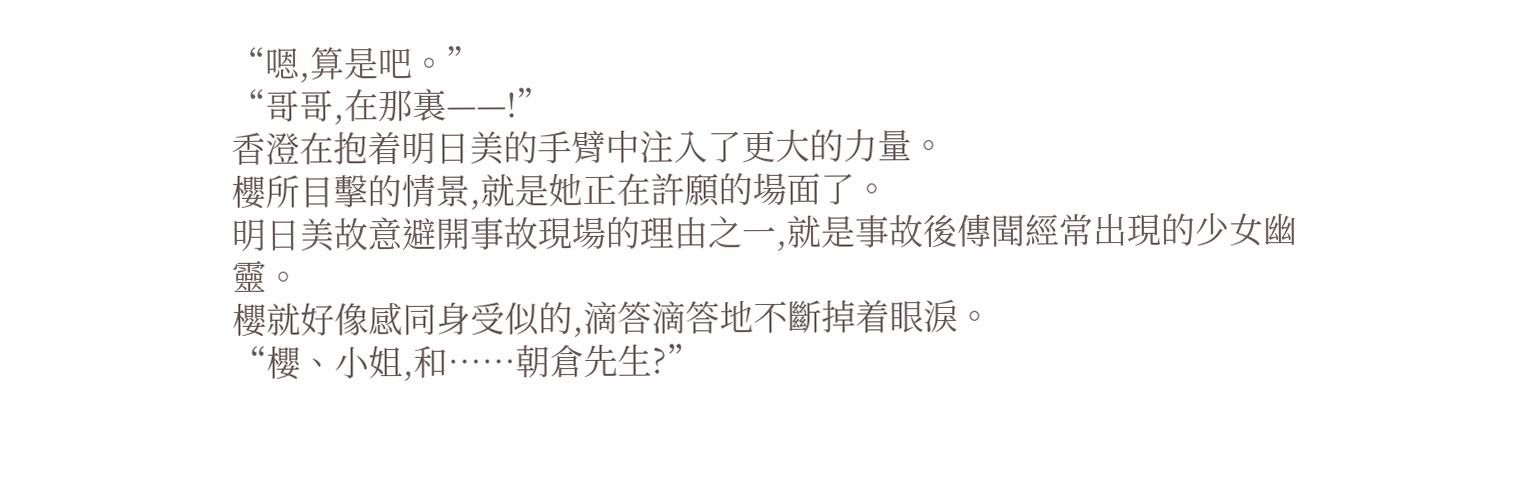“嗯,算是吧。”
“哥哥,在那裏——!”
香澄在抱着明日美的手臂中注入了更大的力量。
櫻所目擊的情景,就是她正在許願的場面了。
明日美故意避開事故現場的理由之一,就是事故後傳聞經常出現的少女幽靈。
櫻就好像感同身受似的,滴答滴答地不斷掉着眼淚。
“櫻、小姐,和……朝倉先生?”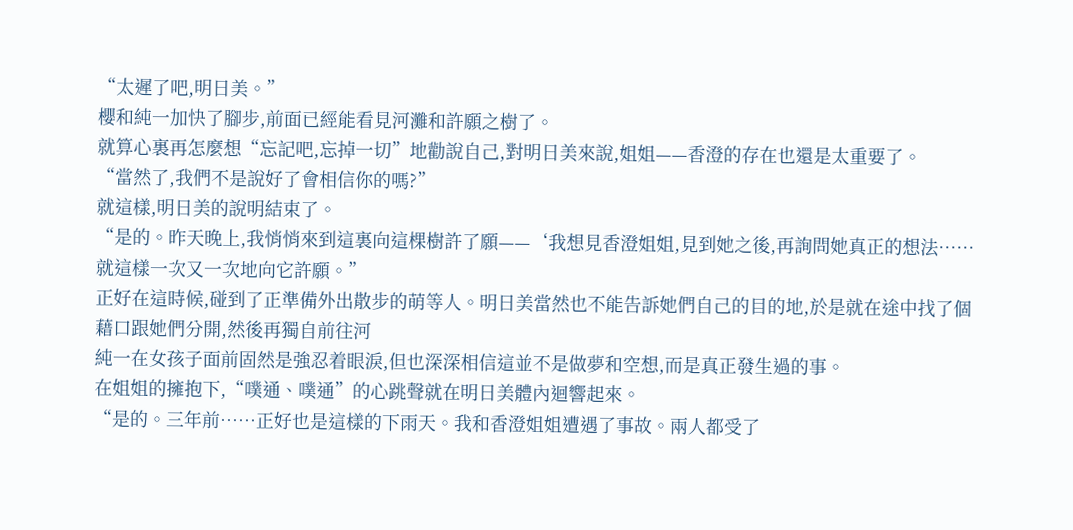“太遲了吧,明日美。”
櫻和純一加快了腳步,前面已經能看見河灘和許願之樹了。
就算心裏再怎麼想“忘記吧,忘掉一切”地勸說自己,對明日美來說,姐姐——香澄的存在也還是太重要了。
“當然了,我們不是說好了會相信你的嗎?”
就這樣,明日美的說明結束了。
“是的。昨天晚上,我悄悄來到這裏向這棵樹許了願——‘我想見香澄姐姐,見到她之後,再詢問她真正的想法……就這樣一次又一次地向它許願。”
正好在這時候,碰到了正準備外出散步的萌等人。明日美當然也不能告訴她們自己的目的地,於是就在途中找了個藉口跟她們分開,然後再獨自前往河
純一在女孩子面前固然是強忍着眼淚,但也深深相信這並不是做夢和空想,而是真正發生過的事。
在姐姐的擁抱下,“噗通、噗通”的心跳聲就在明日美體內迴響起來。
“是的。三年前……正好也是這樣的下雨天。我和香澄姐姐遭遇了事故。兩人都受了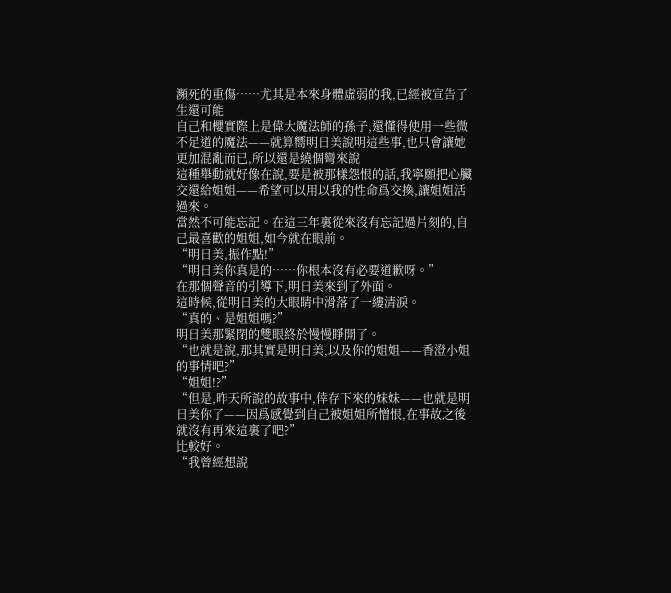瀕死的重傷……尤其是本來身體虛弱的我,已經被宣告了生還可能
自己和櫻實際上是偉大魔法師的孫子,還懂得使用一些微不足道的魔法——就算嚮明日美說明這些事,也只會讓她更加混亂而已,所以還是繞個彎來說
這種舉動就好像在說,要是被那樣怨恨的話,我寧願把心臟交還給姐姐——希望可以用以我的性命爲交換,讓姐姐活過來。
當然不可能忘記。在這三年裏從來沒有忘記過片刻的,自己最喜歡的姐姐,如今就在眼前。
“明日美,振作點!”
“明日美你真是的……你根本沒有必要道歉呀。”
在那個聲音的引導下,明日美來到了外面。
這時候,從明日美的大眼睛中滑落了一縷清淚。
“真的、是姐姐嗎?”
明日美那緊閉的雙眼終於慢慢睜開了。
“也就是說,那其實是明日美,以及你的姐姐——香澄小姐的事情吧?”
“姐姐!?”
“但是,昨天所說的故事中,倖存下來的妹妹——也就是明日美你了——因爲感覺到自己被姐姐所憎恨,在事故之後就沒有再來這裏了吧?”
比較好。
“我曾經想說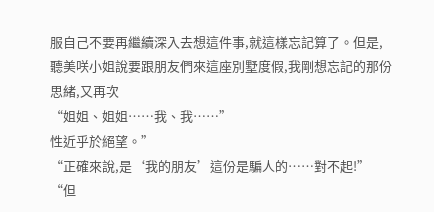服自己不要再繼續深入去想這件事,就這樣忘記算了。但是,聽美咲小姐說要跟朋友們來這座別墅度假,我剛想忘記的那份思緒,又再次
“姐姐、姐姐……我、我……”
性近乎於絕望。”
“正確來說,是‘我的朋友’這份是騙人的……對不起!”
“但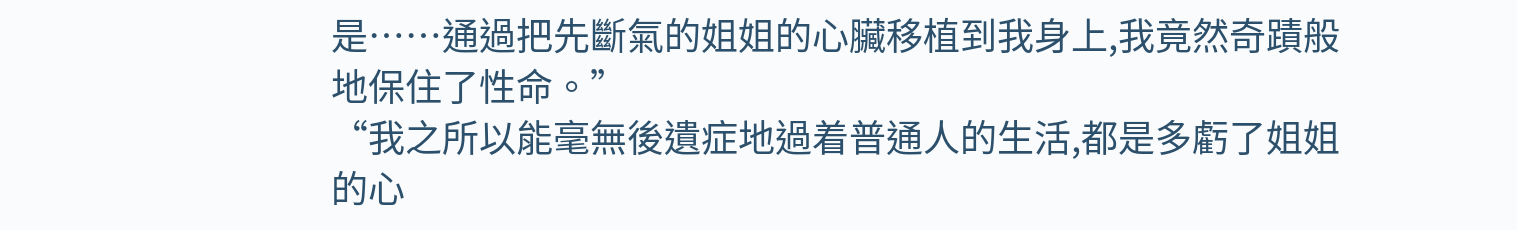是……通過把先斷氣的姐姐的心臟移植到我身上,我竟然奇蹟般地保住了性命。”
“我之所以能毫無後遺症地過着普通人的生活,都是多虧了姐姐的心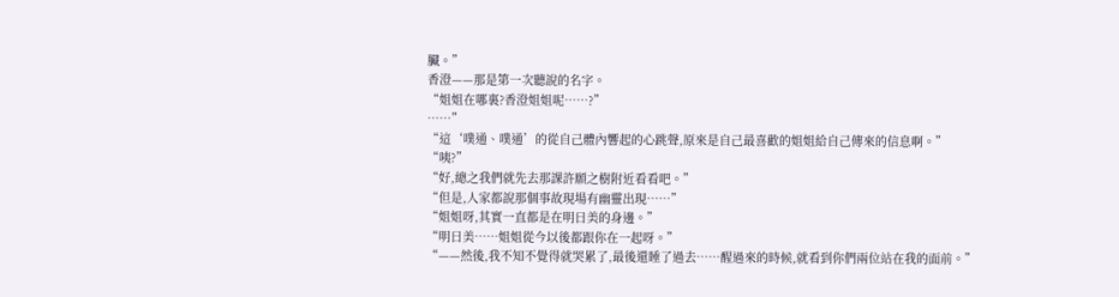臟。”
香澄——那是第一次聽說的名字。
“姐姐在哪裏?香澄姐姐呢……?”
……”
“這‘噗通、噗通’的從自己體內響起的心跳聲,原來是自己最喜歡的姐姐給自己傳來的信息啊。”
“咦?”
“好,總之我們就先去那課許願之樹附近看看吧。”
“但是,人家都說那個事故現場有幽靈出現……”
“姐姐呀,其實一直都是在明日美的身邊。”
“明日美……姐姐從今以後都跟你在一起呀。”
“——然後,我不知不覺得就哭累了,最後還睡了過去……醒過來的時候,就看到你們兩位站在我的面前。”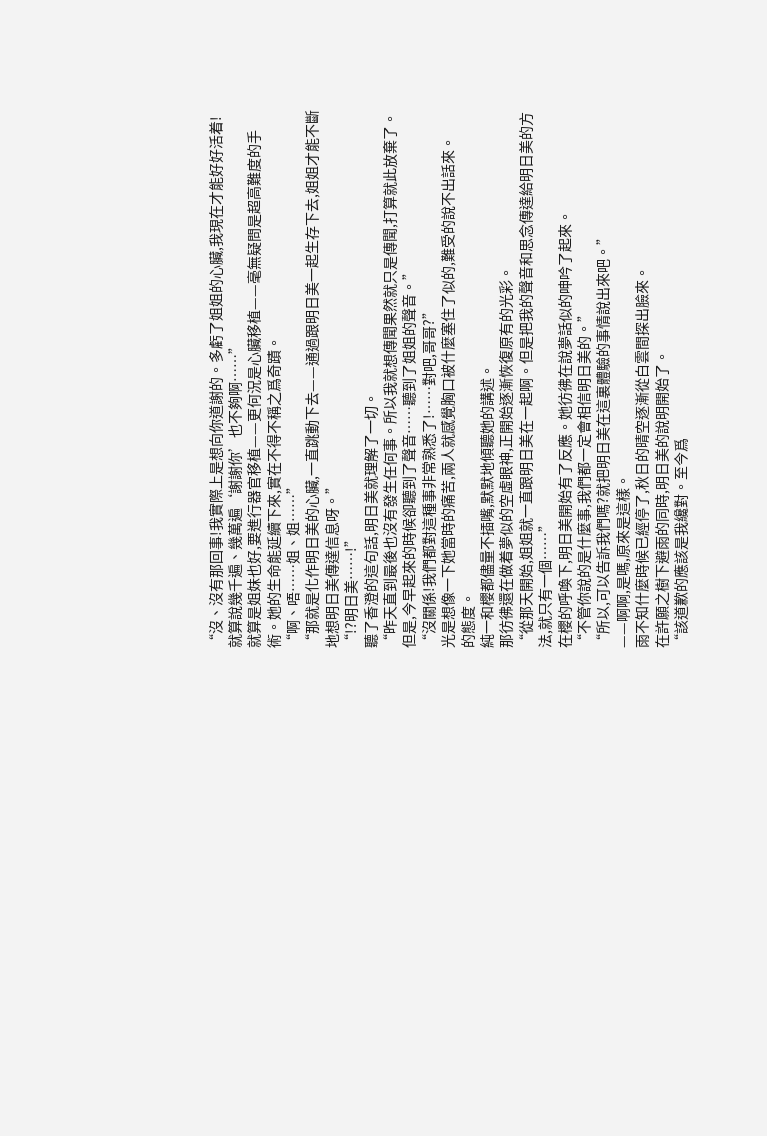“沒、沒有那回事!我實際上是想向你道謝的。多虧了姐姐的心臟,我現在才能好好活着!就算說幾千遍、幾萬遍‘謝謝你’也不夠啊……”
就算是姐妹也好,要進行器官移植——更何況是心臟移植——毫無疑問是超高難度的手術。她的生命能延續下來,實在不得不稱之爲奇蹟。
“啊、唔……姐、姐……”
“那就是化作明日美的心臟,一直跳動下去——通過跟明日美一起生存下去,姐姐才能不斷地想明日美傳達信息呀。”
“!?明日美……!”
聽了香澄的這句話,明日美就理解了一切。
“昨天直到最後也沒有發生任何事。所以我就想傳聞果然就只是傳聞,打算就此放棄了。但是,今早起來的時候卻聽到了聲音……聽到了姐姐的聲音。”
“沒關係!我們都對這種事非常熟悉了!……對吧,哥哥?”
光是想像一下她當時的痛苦,兩人就感覺胸口被什麼塞住了似的,難受的說不出話來。
的態度。
純一和櫻都儘量不插嘴,默默地傾聽她的講述。
那彷彿還在做着夢似的空虛眼神,正開始逐漸恢復原有的光彩。
“從那天開始,姐姐就一直跟明日美在一起啊。但是把我的聲音和思念傳達給明日美的方法,就只有一個……”
在櫻的呼喚下,明日美開始有了反應。她彷彿在說夢話似的呻吟了起來。
“不管你說的是什麼事,我們都一定會相信明日美的。”
“所以,可以告訴我們嗎?就把明日美在這裏體驗的事情說出來吧。”
——啊啊,是嗎,原來是這樣。
雨不知什麼時候已經停了,秋日的晴空逐漸從白雲間探出臉來。
在許願之樹下避雨的同時,明日美的說明開始了。
“該道歉的應該是我纔對。至今爲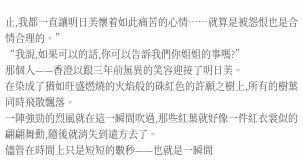止,我都一直讓明日美懷着如此痛苦的心情……就算是被怨恨也是合情合理的。”
“我說,如果可以的話,你可以告訴我們你姐姐的事嗎?”
那個人——香澄以跟三年前無異的笑容迎接了明日美。
在染成了猶如旺盛燃燒的火焰般的硃紅色的許願之樹上,所有的樹葉同時飛散飄落。
一陣強勁的烈風就在這一瞬間吹過,那些紅葉就好像一件紅衣裳似的翩翩舞動,隨後就消失到遠方去了。
儘管在時間上只是短短的數秒——也就是一瞬間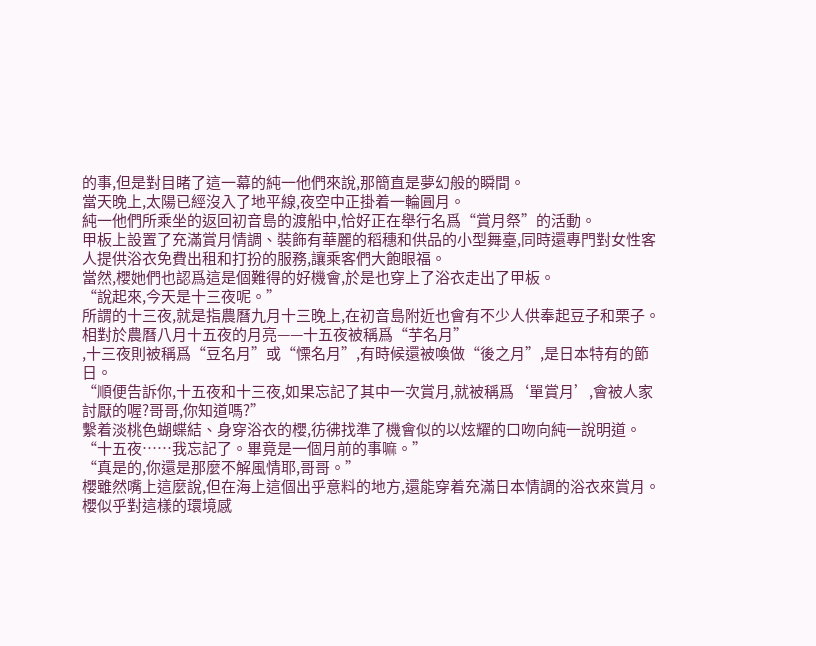的事,但是對目睹了這一幕的純一他們來說,那簡直是夢幻般的瞬間。
當天晚上,太陽已經沒入了地平線,夜空中正掛着一輪圓月。
純一他們所乘坐的返回初音島的渡船中,恰好正在舉行名爲“賞月祭”的活動。
甲板上設置了充滿賞月情調、裝飾有華麗的稻穗和供品的小型舞臺,同時還專門對女性客人提供浴衣免費出租和打扮的服務,讓乘客們大飽眼福。
當然,櫻她們也認爲這是個難得的好機會,於是也穿上了浴衣走出了甲板。
“說起來,今天是十三夜呢。”
所謂的十三夜,就是指農曆九月十三晚上,在初音島附近也會有不少人供奉起豆子和栗子。相對於農曆八月十五夜的月亮——十五夜被稱爲“芋名月”
,十三夜則被稱爲“豆名月”或“慄名月”,有時候還被喚做“後之月”,是日本特有的節日。
“順便告訴你,十五夜和十三夜,如果忘記了其中一次賞月,就被稱爲‘單賞月’,會被人家討厭的喔?哥哥,你知道嗎?”
繫着淡桃色蝴蝶結、身穿浴衣的櫻,彷彿找準了機會似的以炫耀的口吻向純一說明道。
“十五夜……我忘記了。畢竟是一個月前的事嘛。”
“真是的,你還是那麼不解風情耶,哥哥。”
櫻雖然嘴上這麼說,但在海上這個出乎意料的地方,還能穿着充滿日本情調的浴衣來賞月。櫻似乎對這樣的環境感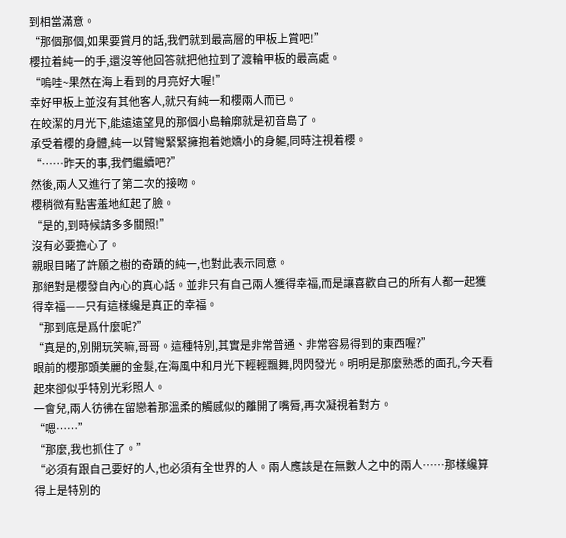到相當滿意。
“那個那個,如果要賞月的話,我們就到最高層的甲板上賞吧!”
櫻拉着純一的手,還沒等他回答就把他拉到了渡輪甲板的最高處。
“嗚哇~果然在海上看到的月亮好大喔!”
幸好甲板上並沒有其他客人,就只有純一和櫻兩人而已。
在皎潔的月光下,能遠遠望見的那個小島輪廓就是初音島了。
承受着櫻的身體,純一以臂彎緊緊擁抱着她嬌小的身軀,同時注視着櫻。
“……昨天的事,我們繼續吧?”
然後,兩人又進行了第二次的接吻。
櫻稍微有點害羞地紅起了臉。
“是的,到時候請多多關照!”
沒有必要擔心了。
親眼目睹了許願之樹的奇蹟的純一,也對此表示同意。
那絕對是櫻發自內心的真心話。並非只有自己兩人獲得幸福,而是讓喜歡自己的所有人都一起獲得幸福——只有這樣纔是真正的幸福。
“那到底是爲什麼呢?”
“真是的,別開玩笑嘛,哥哥。這種特別,其實是非常普通、非常容易得到的東西喔?”
眼前的櫻那頭美麗的金髮,在海風中和月光下輕輕飄舞,閃閃發光。明明是那麼熟悉的面孔,今天看起來卻似乎特別光彩照人。
一會兒,兩人彷彿在留戀着那溫柔的觸感似的離開了嘴脣,再次凝視着對方。
“嗯……”
“那麼,我也抓住了。”
“必須有跟自己要好的人,也必須有全世界的人。兩人應該是在無數人之中的兩人……那樣纔算得上是特別的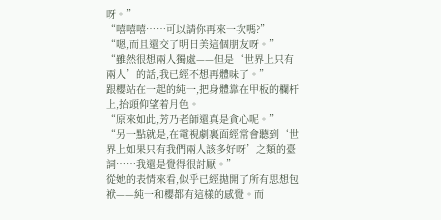呀。”
“嘻嘻嘻……可以請你再來一次嗎?”
“嗯,而且還交了明日美這個朋友呀。”
“雖然很想兩人獨處——但是‘世界上只有兩人’的話,我已經不想再體味了。”
跟櫻站在一起的純一,把身體靠在甲板的欄杆上,抬頭仰望着月色。
“原來如此,芳乃老師還真是貪心呢。”
“另一點就是,在電視劇裏面經常會聽到‘世界上如果只有我們兩人該多好呀’之類的臺詞……我還是覺得很討厭。”
從她的表情來看,似乎已經拋開了所有思想包袱——純一和櫻都有這樣的感覺。而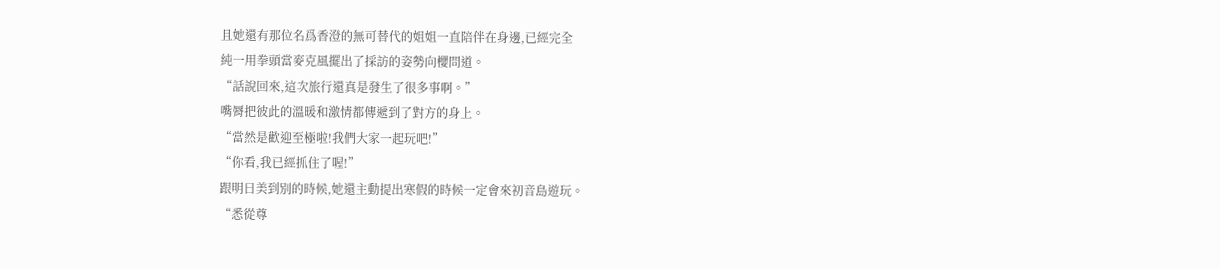且她還有那位名爲香澄的無可替代的姐姐一直陪伴在身邊,已經完全
純一用拳頭當麥克風擺出了採訪的姿勢向櫻問道。
“話說回來,這次旅行還真是發生了很多事啊。”
嘴脣把彼此的溫暖和激情都傳遞到了對方的身上。
“當然是歡迎至極啦!我們大家一起玩吧!”
“你看,我已經抓住了喔!”
跟明日美到別的時候,她還主動提出寒假的時候一定會來初音島遊玩。
“悉從尊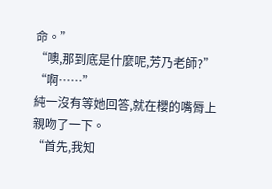命。”
“噢,那到底是什麼呢,芳乃老師?”
“啊……”
純一沒有等她回答,就在櫻的嘴脣上親吻了一下。
“首先,我知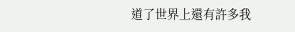道了世界上還有許多我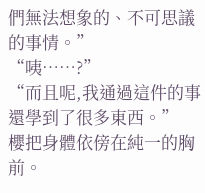們無法想象的、不可思議的事情。”
“咦……?”
“而且呢,我通過這件的事還學到了很多東西。”
櫻把身體依傍在純一的胸前。